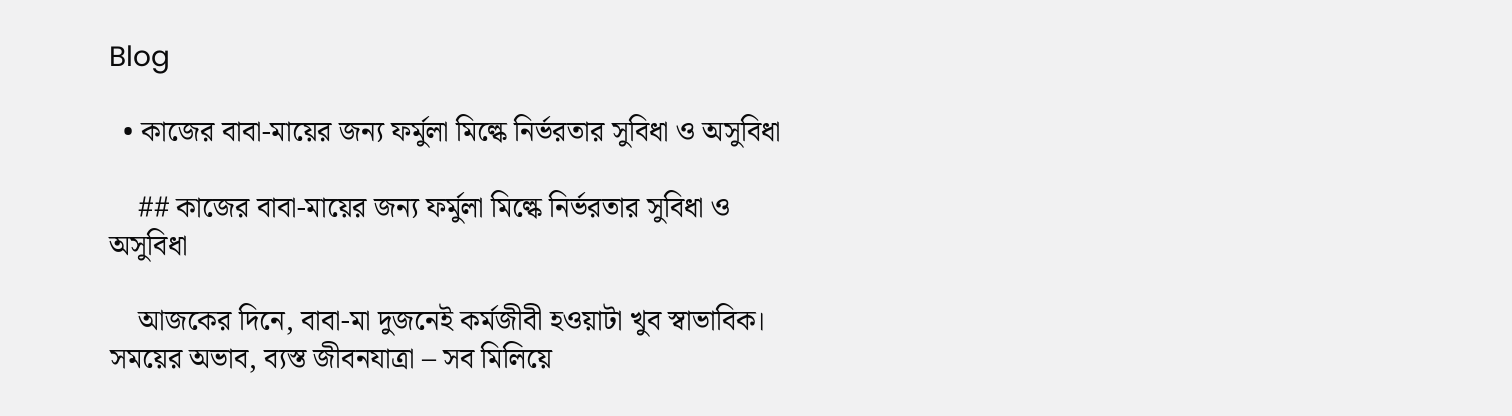Blog

  • কাজের বাবা-মায়ের জন্য ফর্মুলা মিল্কে নির্ভরতার সুবিধা ও অসুবিধা

    ## কাজের বাবা-মায়ের জন্য ফর্মুলা মিল্কে নির্ভরতার সুবিধা ও অসুবিধা

    আজকের দিনে, বাবা-মা দুজনেই কর্মজীবী হওয়াটা খুব স্বাভাবিক। সময়ের অভাব, ব্যস্ত জীবনযাত্রা – সব মিলিয়ে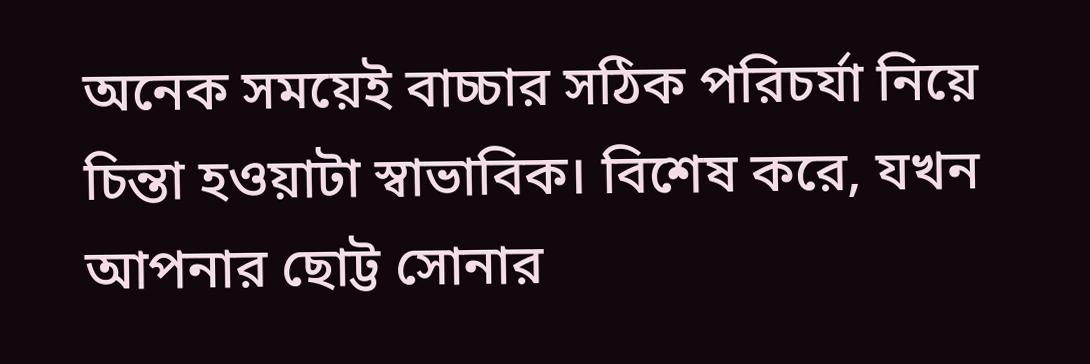অনেক সময়েই বাচ্চার সঠিক পরিচর্যা নিয়ে চিন্তা হওয়াটা স্বাভাবিক। বিশেষ করে, যখন আপনার ছোট্ট সোনার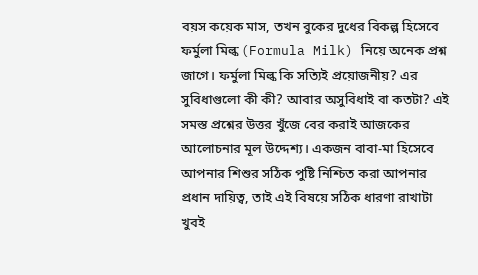বয়স কয়েক মাস, তখন বুকের দুধের বিকল্প হিসেবে ফর্মুলা মিল্ক (Formula Milk) নিয়ে অনেক প্রশ্ন জাগে। ফর্মুলা মিল্ক কি সত্যিই প্রয়োজনীয়? এর সুবিধাগুলো কী কী? আবার অসুবিধাই বা কতটা? এই সমস্ত প্রশ্নের উত্তর খুঁজে বের করাই আজকের আলোচনার মূল উদ্দেশ্য। একজন বাবা-মা হিসেবে আপনার শিশুর সঠিক পুষ্টি নিশ্চিত করা আপনার প্রধান দায়িত্ব, তাই এই বিষয়ে সঠিক ধারণা রাখাটা খুবই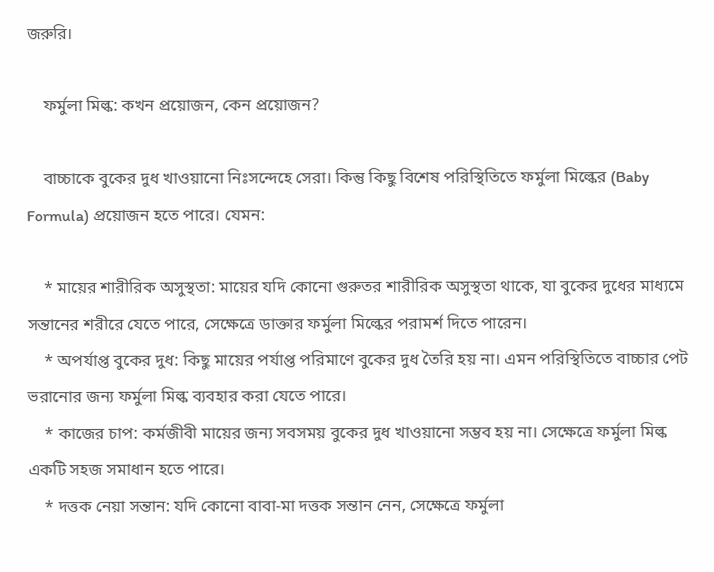জরুরি।

    ফর্মুলা মিল্ক: কখন প্রয়োজন, কেন প্রয়োজন?

    বাচ্চাকে বুকের দুধ খাওয়ানো নিঃসন্দেহে সেরা। কিন্তু কিছু বিশেষ পরিস্থিতিতে ফর্মুলা মিল্কের (Baby Formula) প্রয়োজন হতে পারে। যেমন:

    * মায়ের শারীরিক অসুস্থতা: মায়ের যদি কোনো গুরুতর শারীরিক অসুস্থতা থাকে, যা বুকের দুধের মাধ্যমে সন্তানের শরীরে যেতে পারে, সেক্ষেত্রে ডাক্তার ফর্মুলা মিল্কের পরামর্শ দিতে পারেন।
    * অপর্যাপ্ত বুকের দুধ: কিছু মায়ের পর্যাপ্ত পরিমাণে বুকের দুধ তৈরি হয় না। এমন পরিস্থিতিতে বাচ্চার পেট ভরানোর জন্য ফর্মুলা মিল্ক ব্যবহার করা যেতে পারে।
    * কাজের চাপ: কর্মজীবী মায়ের জন্য সবসময় বুকের দুধ খাওয়ানো সম্ভব হয় না। সেক্ষেত্রে ফর্মুলা মিল্ক একটি সহজ সমাধান হতে পারে।
    * দত্তক নেয়া সন্তান: যদি কোনো বাবা-মা দত্তক সন্তান নেন, সেক্ষেত্রে ফর্মুলা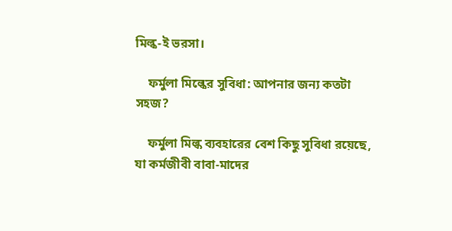মিল্ক-ই ভরসা।

    ফর্মুলা মিল্কের সুবিধা: আপনার জন্য কতটা সহজ?

    ফর্মুলা মিল্ক ব্যবহারের বেশ কিছু সুবিধা রয়েছে, যা কর্মজীবী বাবা-মাদের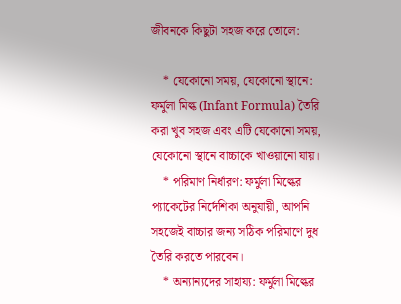জীবনকে কিছুটা সহজ করে তোলে:

    * যেকোনো সময়, যেকোনো স্থানে: ফর্মুলা মিল্ক (Infant Formula) তৈরি করা খুব সহজ এবং এটি যেকোনো সময়, যেকোনো স্থানে বাচ্চাকে খাওয়ানো যায়।
    * পরিমাণ নির্ধারণ: ফর্মুলা মিল্কের প্যাকেটের নির্দেশিকা অনুযায়ী, আপনি সহজেই বাচ্চার জন্য সঠিক পরিমাণে দুধ তৈরি করতে পারবেন।
    * অন্যান্যদের সাহায্য: ফর্মুলা মিল্কের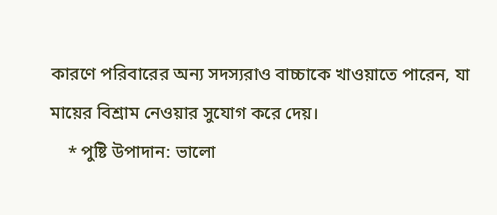কারণে পরিবারের অন্য সদস্যরাও বাচ্চাকে খাওয়াতে পারেন, যা মায়ের বিশ্রাম নেওয়ার সুযোগ করে দেয়।
    * পুষ্টি উপাদান: ভালো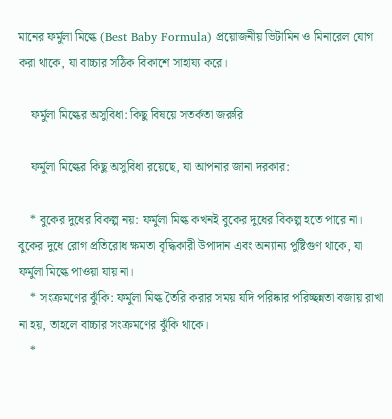মানের ফর্মুলা মিল্কে (Best Baby Formula) প্রয়োজনীয় ভিটামিন ও মিনারেল যোগ করা থাকে, যা বাচ্চার সঠিক বিকাশে সাহায্য করে।

    ফর্মুলা মিল্কের অসুবিধা: কিছু বিষয়ে সতর্কতা জরুরি

    ফর্মুলা মিল্কের কিছু অসুবিধা রয়েছে, যা আপনার জানা দরকার:

    * বুকের দুধের বিকল্প নয়: ফর্মুলা মিল্ক কখনই বুকের দুধের বিকল্প হতে পারে না। বুকের দুধে রোগ প্রতিরোধ ক্ষমতা বৃদ্ধিকারী উপাদান এবং অন্যান্য পুষ্টিগুণ থাকে, যা ফর্মুলা মিল্কে পাওয়া যায় না।
    * সংক্রমণের ঝুঁকি: ফর্মুলা মিল্ক তৈরি করার সময় যদি পরিষ্কার পরিচ্ছন্নতা বজায় রাখা না হয়, তাহলে বাচ্চার সংক্রমণের ঝুঁকি থাকে।
    *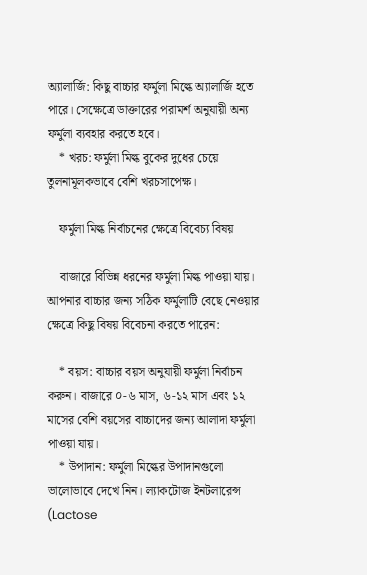অ্যালার্জি: কিছু বাচ্চার ফর্মুলা মিল্কে অ্যালার্জি হতে পারে। সেক্ষেত্রে ডাক্তারের পরামর্শ অনুযায়ী অন্য ফর্মুলা ব্যবহার করতে হবে।
    * খরচ: ফর্মুলা মিল্ক বুকের দুধের চেয়ে তুলনামূলকভাবে বেশি খরচসাপেক্ষ।

    ফর্মুলা মিল্ক নির্বাচনের ক্ষেত্রে বিবেচ্য বিষয়

    বাজারে বিভিন্ন ধরনের ফর্মুলা মিল্ক পাওয়া যায়। আপনার বাচ্চার জন্য সঠিক ফর্মুলাটি বেছে নেওয়ার ক্ষেত্রে কিছু বিষয় বিবেচনা করতে পারেন:

    * বয়স: বাচ্চার বয়স অনুযায়ী ফর্মুলা নির্বাচন করুন। বাজারে ০-৬ মাস, ৬-১২ মাস এবং ১২ মাসের বেশি বয়সের বাচ্চাদের জন্য আলাদা ফর্মুলা পাওয়া যায়।
    * উপাদান: ফর্মুলা মিল্কের উপাদানগুলো ভালোভাবে দেখে নিন। ল্যাকটোজ ইনটলারেন্স (Lactose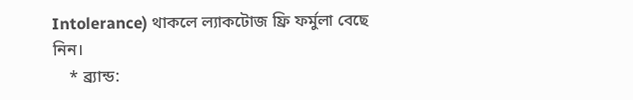Intolerance) থাকলে ল্যাকটোজ ফ্রি ফর্মুলা বেছে নিন।
    * ব্র্যান্ড: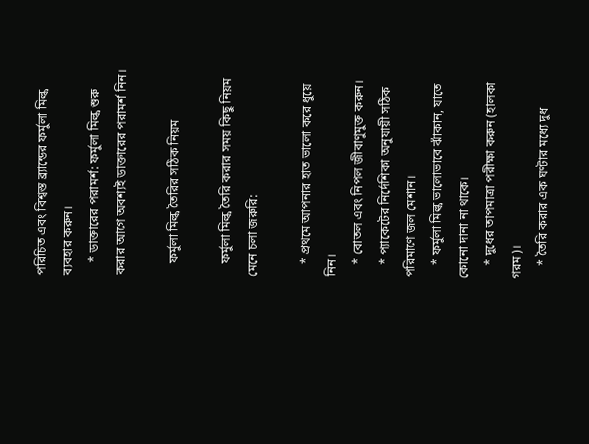পরিচিত এবং বিশ্বস্ত ব্র্যান্ডের ফর্মুলা মিল্ক ব্যবহার করুন।
    * ডাক্তারের পরামর্শ: ফর্মুলা মিল্ক শুরু করার আগে অবশ্যই ডাক্তারের পরামর্শ নিন।

    ফর্মুলা মিল্ক তৈরির সঠিক নিয়ম

    ফর্মুলা মিল্ক তৈরি করার সময় কিছু নিয়ম মেনে চলা জরুরি:

    * প্রথমে আপনার হাত ভালো করে ধুয়ে নিন।
    * বোতল এবং নিপল জীবাণুমুক্ত করুন।
    * প্যাকেটের নির্দেশিকা অনুযায়ী সঠিক পরিমাণে জল মেশান।
    * ফর্মুলা মিল্ক ভালোভাবে ঝাঁকান, যাতে কোনো দানা না থাকে।
    * দুধের তাপমাত্রা পরীক্ষা করুন (হালকা গরম)।
    * তৈরি করার এক ঘণ্টার মধ্যে দুধ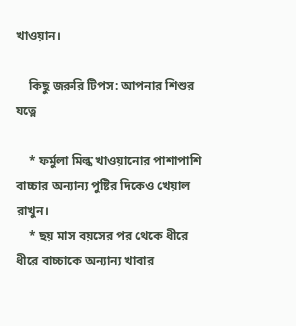খাওয়ান।

    কিছু জরুরি টিপস: আপনার শিশুর যত্নে

    * ফর্মুলা মিল্ক খাওয়ানোর পাশাপাশি বাচ্চার অন্যান্য পুষ্টির দিকেও খেয়াল রাখুন।
    * ছয় মাস বয়সের পর থেকে ধীরে ধীরে বাচ্চাকে অন্যান্য খাবার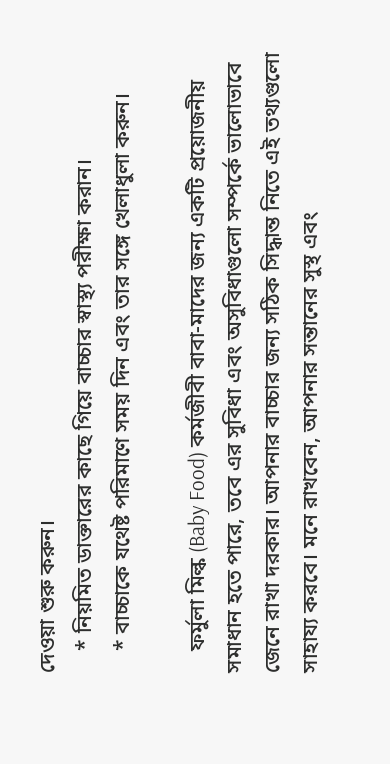দেওয়া শুরু করুন।
    * নিয়মিত ডাক্তারের কাছে গিয়ে বাচ্চার স্বাস্থ্য পরীক্ষা করান।
    * বাচ্চাকে যথেষ্ট পরিমাণে সময় দিন এবং তার সঙ্গে খেলাধুলা করুন।

    ফর্মুলা মিল্ক (Baby Food) কর্মজীবী বাবা-মাদের জন্য একটি প্রয়োজনীয় সমাধান হতে পারে, তবে এর সুবিধা এবং অসুবিধাগুলো সম্পর্কে ভালোভাবে জেনে রাখা দরকার। আপনার বাচ্চার জন্য সঠিক সিদ্ধান্ত নিতে এই তথ্যগুলো সাহায্য করবে। মনে রাখবেন, আপনার সন্তানের সুস্থ এবং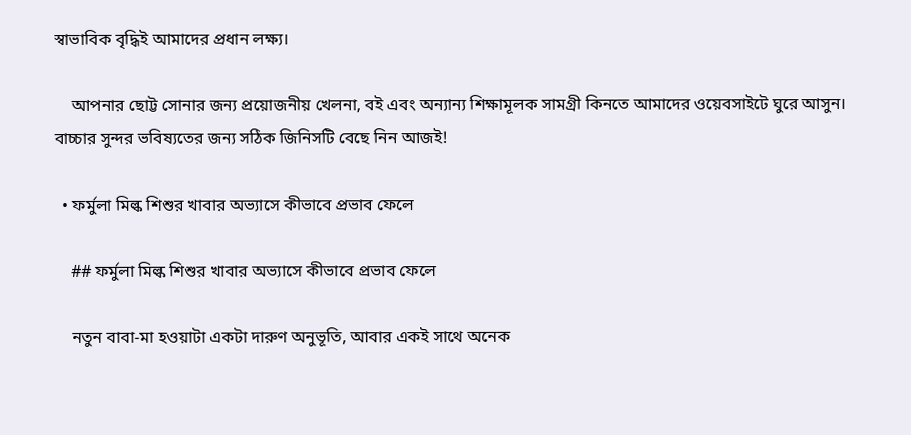স্বাভাবিক বৃদ্ধিই আমাদের প্রধান লক্ষ্য।

    আপনার ছোট্ট সোনার জন্য প্রয়োজনীয় খেলনা, বই এবং অন্যান্য শিক্ষামূলক সামগ্রী কিনতে আমাদের ওয়েবসাইটে ঘুরে আসুন। বাচ্চার সুন্দর ভবিষ্যতের জন্য সঠিক জিনিসটি বেছে নিন আজই!

  • ফর্মুলা মিল্ক শিশুর খাবার অভ্যাসে কীভাবে প্রভাব ফেলে

    ## ফর্মুলা মিল্ক শিশুর খাবার অভ্যাসে কীভাবে প্রভাব ফেলে

    নতুন বাবা-মা হওয়াটা একটা দারুণ অনুভূতি, আবার একই সাথে অনেক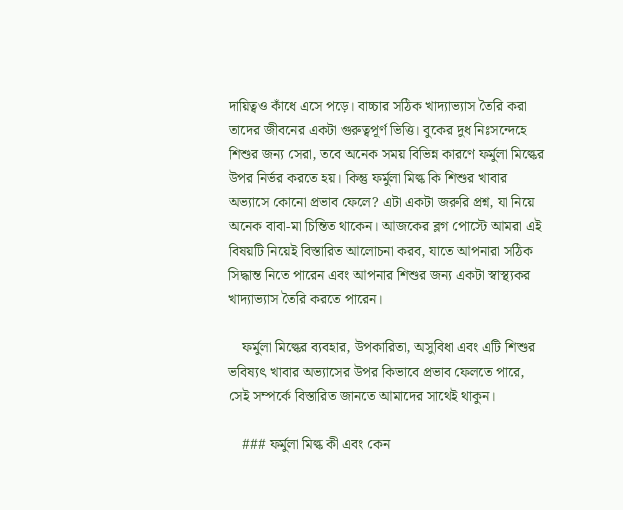দায়িত্বও কাঁধে এসে পড়ে। বাচ্চার সঠিক খাদ্যাভ্যাস তৈরি করা তাদের জীবনের একটা গুরুত্বপূর্ণ ভিত্তি। বুকের দুধ নিঃসন্দেহে শিশুর জন্য সেরা, তবে অনেক সময় বিভিন্ন কারণে ফর্মুলা মিল্কের উপর নির্ভর করতে হয়। কিন্তু ফর্মুলা মিল্ক কি শিশুর খাবার অভ্যাসে কোনো প্রভাব ফেলে? এটা একটা জরুরি প্রশ্ন, যা নিয়ে অনেক বাবা-মা চিন্তিত থাকেন। আজকের ব্লগ পোস্টে আমরা এই বিষয়টি নিয়েই বিস্তারিত আলোচনা করব, যাতে আপনারা সঠিক সিদ্ধান্ত নিতে পারেন এবং আপনার শিশুর জন্য একটা স্বাস্থ্যকর খাদ্যাভ্যাস তৈরি করতে পারেন।

    ফর্মুলা মিল্কের ব্যবহার, উপকারিতা, অসুবিধা এবং এটি শিশুর ভবিষ্যৎ খাবার অভ্যাসের উপর কিভাবে প্রভাব ফেলতে পারে, সেই সম্পর্কে বিস্তারিত জানতে আমাদের সাথেই থাকুন।

    ### ফর্মুলা মিল্ক কী এবং কেন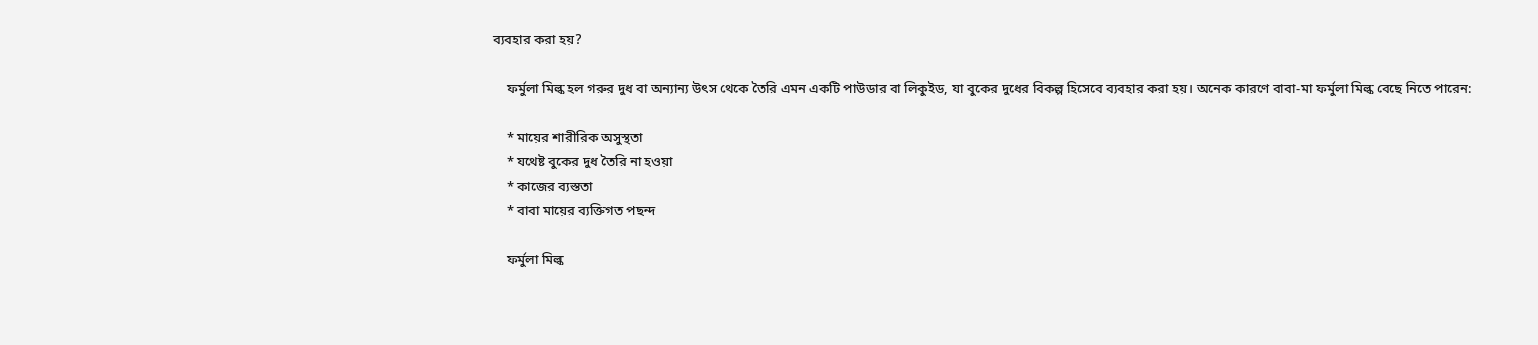ব্যবহার করা হয়?

    ফর্মুলা মিল্ক হল গরুর দুধ বা অন্যান্য উৎস থেকে তৈরি এমন একটি পাউডার বা লিকুইড, যা বুকের দুধের বিকল্প হিসেবে ব্যবহার করা হয়। অনেক কারণে বাবা-মা ফর্মুলা মিল্ক বেছে নিতে পারেন:

    * মায়ের শারীরিক অসুস্থতা
    * যথেষ্ট বুকের দুধ তৈরি না হওয়া
    * কাজের ব্যস্ততা
    * বাবা মায়ের ব্যক্তিগত পছন্দ

    ফর্মুলা মিল্ক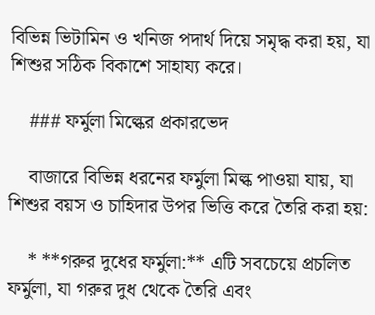বিভিন্ন ভিটামিন ও খনিজ পদার্থ দিয়ে সমৃদ্ধ করা হয়, যা শিশুর সঠিক বিকাশে সাহায্য করে।

    ### ফর্মুলা মিল্কের প্রকারভেদ

    বাজারে বিভিন্ন ধরনের ফর্মুলা মিল্ক পাওয়া যায়, যা শিশুর বয়স ও চাহিদার উপর ভিত্তি করে তৈরি করা হয়:

    * **গরুর দুধের ফর্মুলা:** এটি সবচেয়ে প্রচলিত ফর্মুলা, যা গরুর দুধ থেকে তৈরি এবং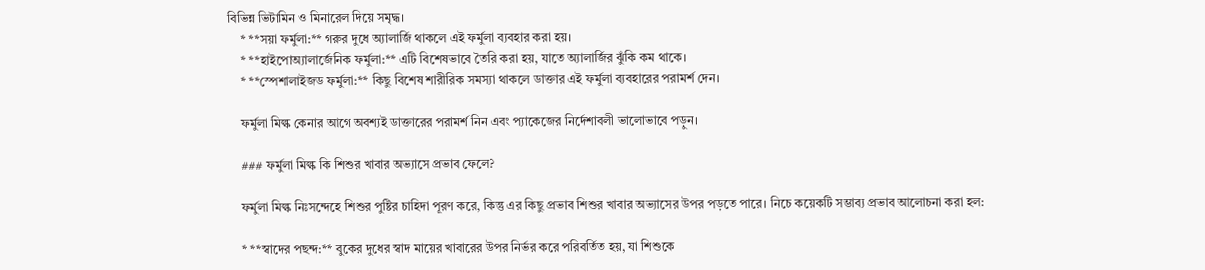বিভিন্ন ভিটামিন ও মিনারেল দিয়ে সমৃদ্ধ।
    * **সয়া ফর্মুলা:** গরুর দুধে অ্যালার্জি থাকলে এই ফর্মুলা ব্যবহার করা হয়।
    * **হাইপোঅ্যালার্জেনিক ফর্মুলা:** এটি বিশেষভাবে তৈরি করা হয়, যাতে অ্যালার্জির ঝুঁকি কম থাকে।
    * **স্পেশালাইজড ফর্মুলা:** কিছু বিশেষ শারীরিক সমস্যা থাকলে ডাক্তার এই ফর্মুলা ব্যবহারের পরামর্শ দেন।

    ফর্মুলা মিল্ক কেনার আগে অবশ্যই ডাক্তারের পরামর্শ নিন এবং প্যাকেজের নির্দেশাবলী ভালোভাবে পড়ুন।

    ### ফর্মুলা মিল্ক কি শিশুর খাবার অভ্যাসে প্রভাব ফেলে?

    ফর্মুলা মিল্ক নিঃসন্দেহে শিশুর পুষ্টির চাহিদা পূরণ করে, কিন্তু এর কিছু প্রভাব শিশুর খাবার অভ্যাসের উপর পড়তে পারে। নিচে কয়েকটি সম্ভাব্য প্রভাব আলোচনা করা হল:

    * **স্বাদের পছন্দ:** বুকের দুধের স্বাদ মায়ের খাবারের উপর নির্ভর করে পরিবর্তিত হয়, যা শিশুকে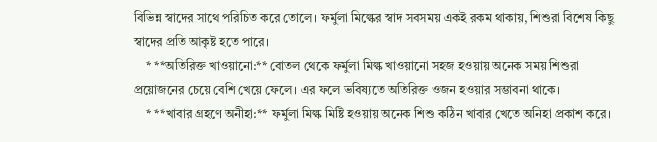বিভিন্ন স্বাদের সাথে পরিচিত করে তোলে। ফর্মুলা মিল্কের স্বাদ সবসময় একই রকম থাকায়, শিশুরা বিশেষ কিছু স্বাদের প্রতি আকৃষ্ট হতে পারে।
    * **অতিরিক্ত খাওয়ানো:** বোতল থেকে ফর্মুলা মিল্ক খাওয়ানো সহজ হওয়ায় অনেক সময় শিশুরা প্রয়োজনের চেয়ে বেশি খেয়ে ফেলে। এর ফলে ভবিষ্যতে অতিরিক্ত ওজন হওয়ার সম্ভাবনা থাকে।
    * **খাবার গ্রহণে অনীহা:** ফর্মুলা মিল্ক মিষ্টি হওয়ায় অনেক শিশু কঠিন খাবার খেতে অনিহা প্রকাশ করে।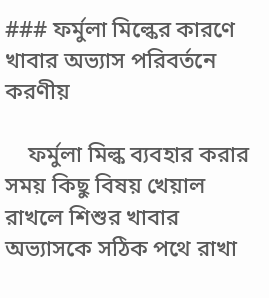### ফর্মুলা মিল্কের কারণে খাবার অভ্যাস পরিবর্তনে করণীয়

    ফর্মুলা মিল্ক ব্যবহার করার সময় কিছু বিষয় খেয়াল রাখলে শিশুর খাবার অভ্যাসকে সঠিক পথে রাখা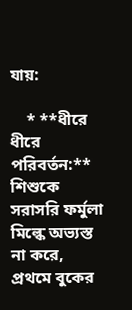যায়:

    * **ধীরে ধীরে পরিবর্তন:** শিশুকে সরাসরি ফর্মুলা মিল্কে অভ্যস্ত না করে, প্রথমে বুকের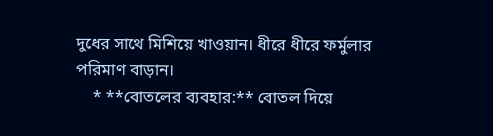দুধের সাথে মিশিয়ে খাওয়ান। ধীরে ধীরে ফর্মুলার পরিমাণ বাড়ান।
    * **বোতলের ব্যবহার:** বোতল দিয়ে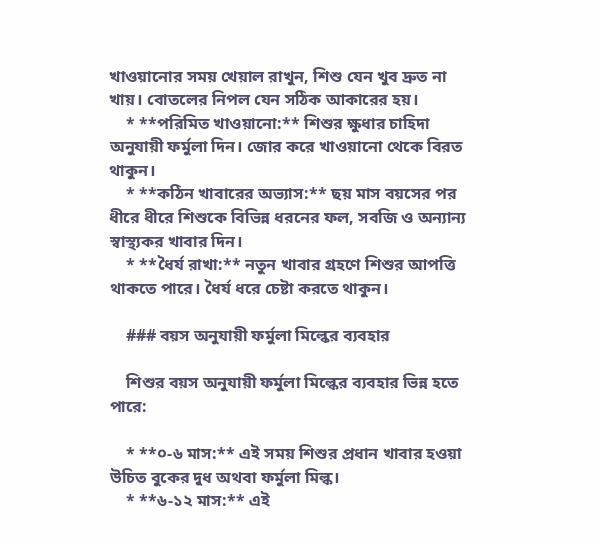খাওয়ানোর সময় খেয়াল রাখুন, শিশু যেন খুব দ্রুত না খায়। বোতলের নিপল যেন সঠিক আকারের হয়।
    * **পরিমিত খাওয়ানো:** শিশুর ক্ষুধার চাহিদা অনুযায়ী ফর্মুলা দিন। জোর করে খাওয়ানো থেকে বিরত থাকুন।
    * **কঠিন খাবারের অভ্যাস:** ছয় মাস বয়সের পর ধীরে ধীরে শিশুকে বিভিন্ন ধরনের ফল, সবজি ও অন্যান্য স্বাস্থ্যকর খাবার দিন।
    * **ধৈর্য রাখা:** নতুন খাবার গ্রহণে শিশুর আপত্তি থাকতে পারে। ধৈর্য ধরে চেষ্টা করতে থাকুন।

    ### বয়স অনুযায়ী ফর্মুলা মিল্কের ব্যবহার

    শিশুর বয়স অনুযায়ী ফর্মুলা মিল্কের ব্যবহার ভিন্ন হতে পারে:

    * **০-৬ মাস:** এই সময় শিশুর প্রধান খাবার হওয়া উচিত বুকের দুধ অথবা ফর্মুলা মিল্ক।
    * **৬-১২ মাস:** এই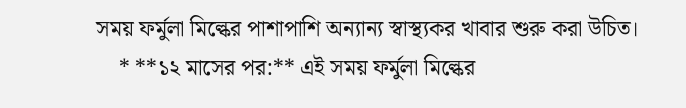সময় ফর্মুলা মিল্কের পাশাপাশি অন্যান্য স্বাস্থ্যকর খাবার শুরু করা উচিত।
    * **১২ মাসের পর:** এই সময় ফর্মুলা মিল্কের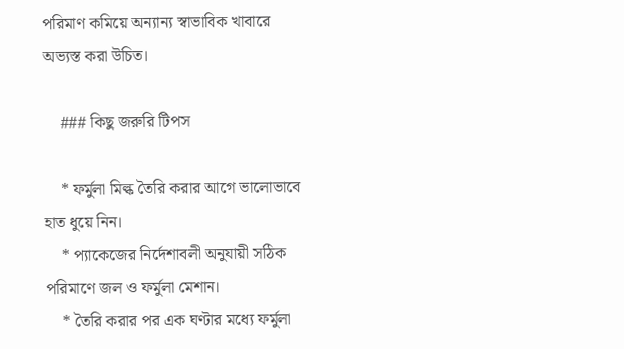পরিমাণ কমিয়ে অন্যান্য স্বাভাবিক খাবারে অভ্যস্ত করা উচিত।

    ### কিছু জরুরি টিপস

    * ফর্মুলা মিল্ক তৈরি করার আগে ভালোভাবে হাত ধুয়ে নিন।
    * প্যাকেজের নির্দেশাবলী অনুযায়ী সঠিক পরিমাণে জল ও ফর্মুলা মেশান।
    * তৈরি করার পর এক ঘণ্টার মধ্যে ফর্মুলা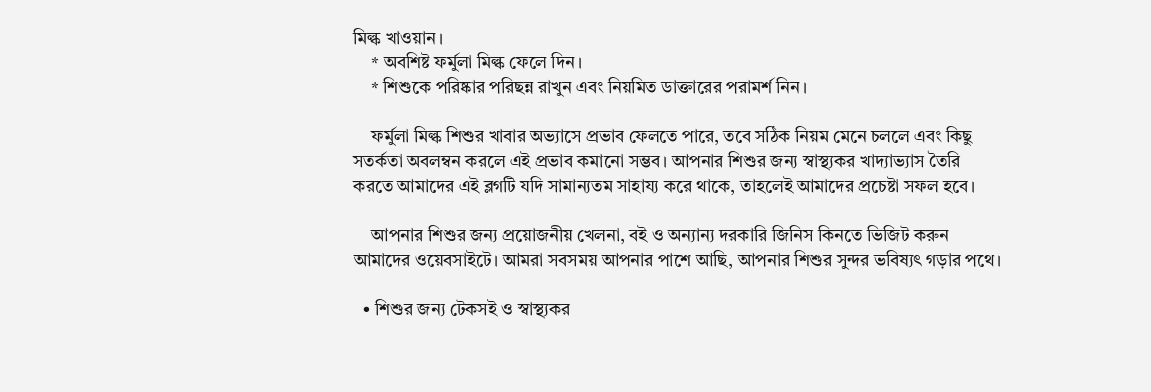মিল্ক খাওয়ান।
    * অবশিষ্ট ফর্মুলা মিল্ক ফেলে দিন।
    * শিশুকে পরিষ্কার পরিছন্ন রাখুন এবং নিয়মিত ডাক্তারের পরামর্শ নিন।

    ফর্মুলা মিল্ক শিশুর খাবার অভ্যাসে প্রভাব ফেলতে পারে, তবে সঠিক নিয়ম মেনে চললে এবং কিছু সতর্কতা অবলম্বন করলে এই প্রভাব কমানো সম্ভব। আপনার শিশুর জন্য স্বাস্থ্যকর খাদ্যাভ্যাস তৈরি করতে আমাদের এই ব্লগটি যদি সামান্যতম সাহায্য করে থাকে, তাহলেই আমাদের প্রচেষ্টা সফল হবে।

    আপনার শিশুর জন্য প্রয়োজনীয় খেলনা, বই ও অন্যান্য দরকারি জিনিস কিনতে ভিজিট করুন আমাদের ওয়েবসাইটে। আমরা সবসময় আপনার পাশে আছি, আপনার শিশুর সুন্দর ভবিষ্যৎ গড়ার পথে।

  • শিশুর জন্য টেকসই ও স্বাস্থ্যকর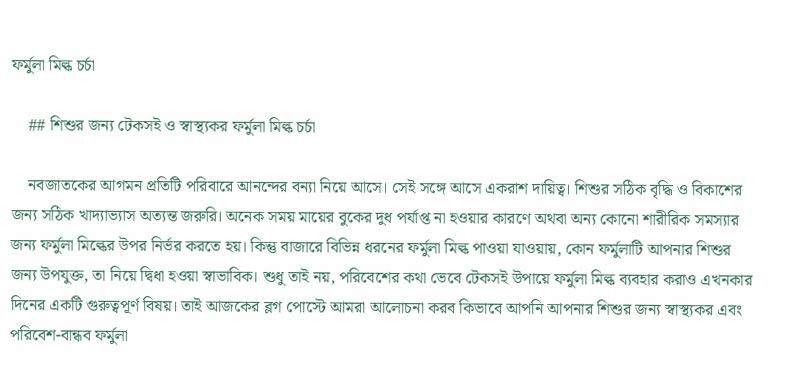ফর্মুলা মিল্ক চর্চা

    ## শিশুর জন্য টেকসই ও স্বাস্থ্যকর ফর্মুলা মিল্ক চর্চা

    নবজাতকের আগমন প্রতিটি পরিবারে আনন্দের বন্যা নিয়ে আসে। সেই সঙ্গে আসে একরাশ দায়িত্ব। শিশুর সঠিক বৃদ্ধি ও বিকাশের জন্য সঠিক খাদ্যাভ্যাস অত্যন্ত জরুরি। অনেক সময় মায়ের বুকের দুধ পর্যাপ্ত না হওয়ার কারণে অথবা অন্য কোনো শারীরিক সমস্যার জন্য ফর্মুলা মিল্কের উপর নির্ভর করতে হয়। কিন্তু বাজারে বিভিন্ন ধরনের ফর্মুলা মিল্ক পাওয়া যাওয়ায়, কোন ফর্মুলাটি আপনার শিশুর জন্য উপযুক্ত, তা নিয়ে দ্বিধা হওয়া স্বাভাবিক। শুধু তাই নয়, পরিবেশের কথা ভেবে টেকসই উপায়ে ফর্মুলা মিল্ক ব্যবহার করাও এখনকার দিনের একটি গুরুত্বপূর্ণ বিষয়। তাই আজকের ব্লগ পোস্টে আমরা আলোচনা করব কিভাবে আপনি আপনার শিশুর জন্য স্বাস্থ্যকর এবং পরিবেশ-বান্ধব ফর্মুলা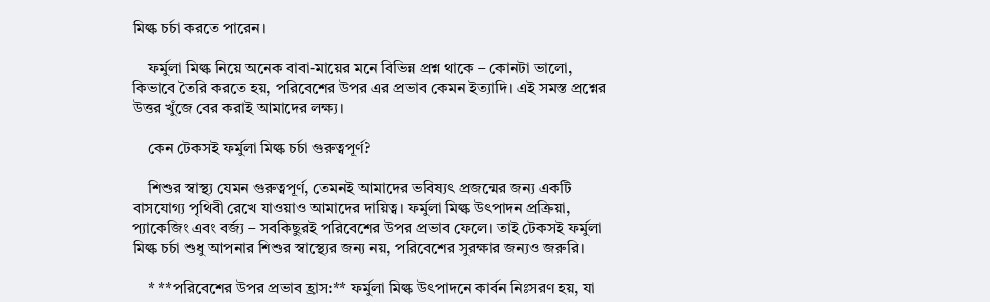মিল্ক চর্চা করতে পারেন।

    ফর্মুলা মিল্ক নিয়ে অনেক বাবা-মায়ের মনে বিভিন্ন প্রশ্ন থাকে – কোনটা ভালো, কিভাবে তৈরি করতে হয়, পরিবেশের উপর এর প্রভাব কেমন ইত্যাদি। এই সমস্ত প্রশ্নের উত্তর খুঁজে বের করাই আমাদের লক্ষ্য।

    কেন টেকসই ফর্মুলা মিল্ক চর্চা গুরুত্বপূর্ণ?

    শিশুর স্বাস্থ্য যেমন গুরুত্বপূর্ণ, তেমনই আমাদের ভবিষ্যৎ প্রজন্মের জন্য একটি বাসযোগ্য পৃথিবী রেখে যাওয়াও আমাদের দায়িত্ব। ফর্মুলা মিল্ক উৎপাদন প্রক্রিয়া, প্যাকেজিং এবং বর্জ্য – সবকিছুরই পরিবেশের উপর প্রভাব ফেলে। তাই টেকসই ফর্মুলা মিল্ক চর্চা শুধু আপনার শিশুর স্বাস্থ্যের জন্য নয়, পরিবেশের সুরক্ষার জন্যও জরুরি।

    * **পরিবেশের উপর প্রভাব হ্রাস:** ফর্মুলা মিল্ক উৎপাদনে কার্বন নিঃসরণ হয়, যা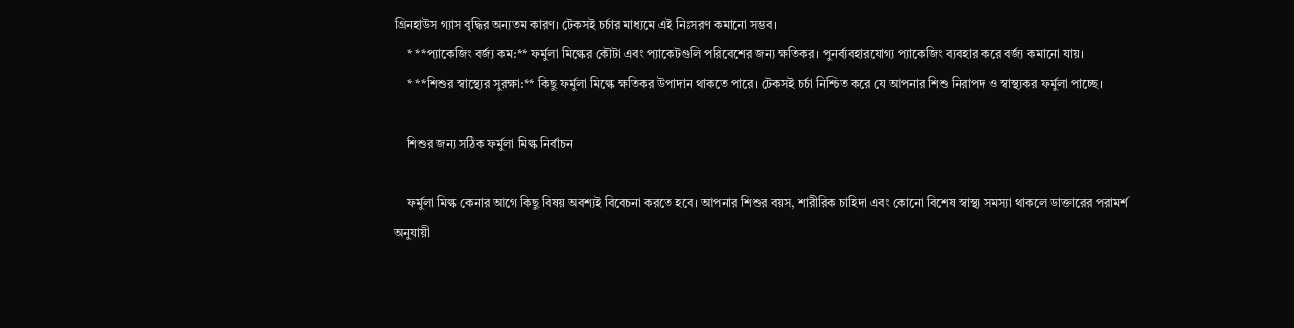গ্রিনহাউস গ্যাস বৃদ্ধির অন্যতম কারণ। টেকসই চর্চার মাধ্যমে এই নিঃসরণ কমানো সম্ভব।
    * **প্যাকেজিং বর্জ্য কম:** ফর্মুলা মিল্কের কৌটা এবং প্যাকেটগুলি পরিবেশের জন্য ক্ষতিকর। পুনর্ব্যবহারযোগ্য প্যাকেজিং ব্যবহার করে বর্জ্য কমানো যায়।
    * **শিশুর স্বাস্থ্যের সুরক্ষা:** কিছু ফর্মুলা মিল্কে ক্ষতিকর উপাদান থাকতে পারে। টেকসই চর্চা নিশ্চিত করে যে আপনার শিশু নিরাপদ ও স্বাস্থ্যকর ফর্মুলা পাচ্ছে।

    শিশুর জন্য সঠিক ফর্মুলা মিল্ক নির্বাচন

    ফর্মুলা মিল্ক কেনার আগে কিছু বিষয় অবশ্যই বিবেচনা করতে হবে। আপনার শিশুর বয়স, শারীরিক চাহিদা এবং কোনো বিশেষ স্বাস্থ্য সমস্যা থাকলে ডাক্তারের পরামর্শ অনুযায়ী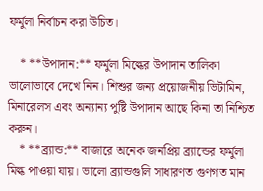ফর্মুলা নির্বাচন করা উচিত।

    * **উপাদান:** ফর্মুলা মিল্কের উপাদান তালিকা ভালোভাবে দেখে নিন। শিশুর জন্য প্রয়োজনীয় ভিটামিন, মিনারেলস এবং অন্যান্য পুষ্টি উপাদান আছে কিনা তা নিশ্চিত করুন।
    * **ব্র্যান্ড:** বাজারে অনেক জনপ্রিয় ব্র্যান্ডের ফর্মুলা মিল্ক পাওয়া যায়। ভালো ব্র্যান্ডগুলি সাধারণত গুণগত মান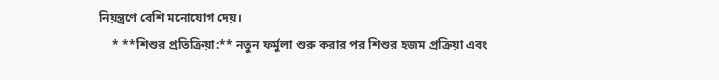নিয়ন্ত্রণে বেশি মনোযোগ দেয়।
    * **শিশুর প্রতিক্রিয়া:** নতুন ফর্মুলা শুরু করার পর শিশুর হজম প্রক্রিয়া এবং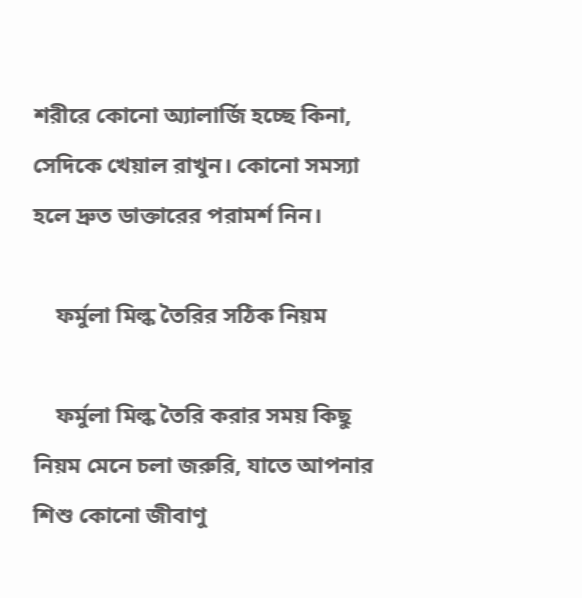শরীরে কোনো অ্যালার্জি হচ্ছে কিনা, সেদিকে খেয়াল রাখুন। কোনো সমস্যা হলে দ্রুত ডাক্তারের পরামর্শ নিন।

    ফর্মুলা মিল্ক তৈরির সঠিক নিয়ম

    ফর্মুলা মিল্ক তৈরি করার সময় কিছু নিয়ম মেনে চলা জরুরি, যাতে আপনার শিশু কোনো জীবাণু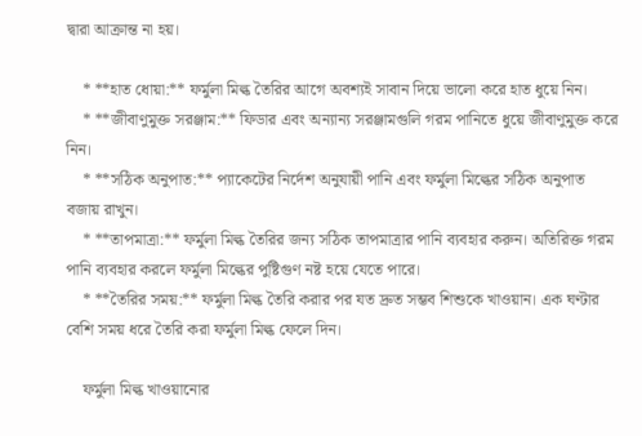দ্বারা আক্রান্ত না হয়।

    * **হাত ধোয়া:** ফর্মুলা মিল্ক তৈরির আগে অবশ্যই সাবান দিয়ে ভালো করে হাত ধুয়ে নিন।
    * **জীবাণুমুক্ত সরঞ্জাম:** ফিডার এবং অন্যান্য সরঞ্জামগুলি গরম পানিতে ধুয়ে জীবাণুমুক্ত করে নিন।
    * **সঠিক অনুপাত:** প্যাকেটের নির্দেশ অনুযায়ী পানি এবং ফর্মুলা মিল্কের সঠিক অনুপাত বজায় রাখুন।
    * **তাপমাত্রা:** ফর্মুলা মিল্ক তৈরির জন্য সঠিক তাপমাত্রার পানি ব্যবহার করুন। অতিরিক্ত গরম পানি ব্যবহার করলে ফর্মুলা মিল্কের পুষ্টিগুণ নষ্ট হয়ে যেতে পারে।
    * **তৈরির সময়:** ফর্মুলা মিল্ক তৈরি করার পর যত দ্রুত সম্ভব শিশুকে খাওয়ান। এক ঘণ্টার বেশি সময় ধরে তৈরি করা ফর্মুলা মিল্ক ফেলে দিন।

    ফর্মুলা মিল্ক খাওয়ানোর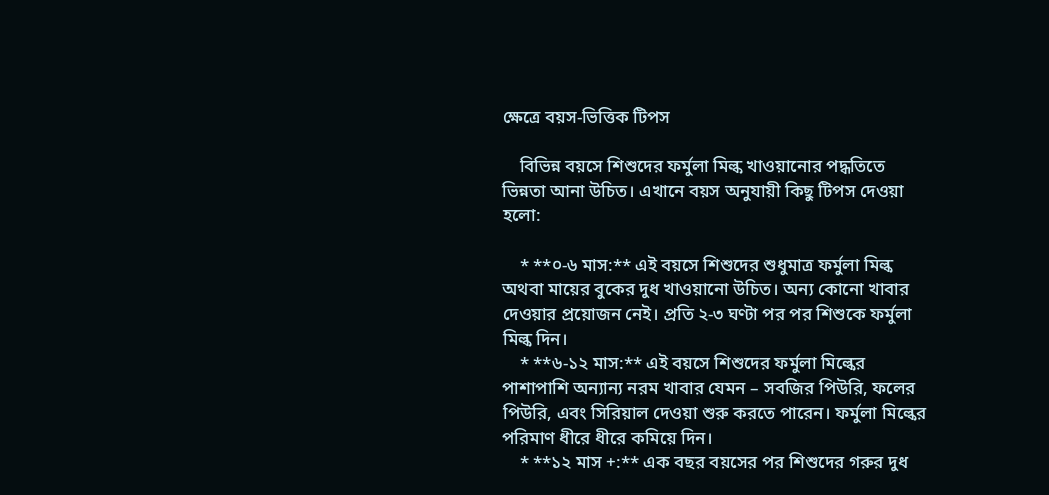ক্ষেত্রে বয়স-ভিত্তিক টিপস

    বিভিন্ন বয়সে শিশুদের ফর্মুলা মিল্ক খাওয়ানোর পদ্ধতিতে ভিন্নতা আনা উচিত। এখানে বয়স অনুযায়ী কিছু টিপস দেওয়া হলো:

    * **০-৬ মাস:** এই বয়সে শিশুদের শুধুমাত্র ফর্মুলা মিল্ক অথবা মায়ের বুকের দুধ খাওয়ানো উচিত। অন্য কোনো খাবার দেওয়ার প্রয়োজন নেই। প্রতি ২-৩ ঘণ্টা পর পর শিশুকে ফর্মুলা মিল্ক দিন।
    * **৬-১২ মাস:** এই বয়সে শিশুদের ফর্মুলা মিল্কের পাশাপাশি অন্যান্য নরম খাবার যেমন – সবজির পিউরি, ফলের পিউরি, এবং সিরিয়াল দেওয়া শুরু করতে পারেন। ফর্মুলা মিল্কের পরিমাণ ধীরে ধীরে কমিয়ে দিন।
    * **১২ মাস +:** এক বছর বয়সের পর শিশুদের গরুর দুধ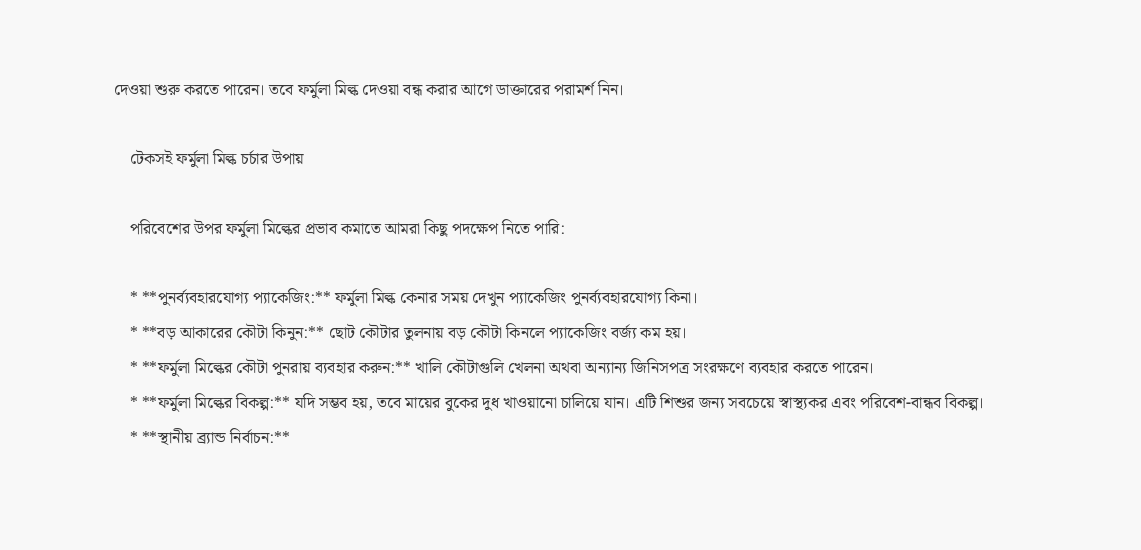দেওয়া শুরু করতে পারেন। তবে ফর্মুলা মিল্ক দেওয়া বন্ধ করার আগে ডাক্তারের পরামর্শ নিন।

    টেকসই ফর্মুলা মিল্ক চর্চার উপায়

    পরিবেশের উপর ফর্মুলা মিল্কের প্রভাব কমাতে আমরা কিছু পদক্ষেপ নিতে পারি:

    * **পুনর্ব্যবহারযোগ্য প্যাকেজিং:** ফর্মুলা মিল্ক কেনার সময় দেখুন প্যাকেজিং পুনর্ব্যবহারযোগ্য কিনা।
    * **বড় আকারের কৌটা কিনুন:** ছোট কৌটার তুলনায় বড় কৌটা কিনলে প্যাকেজিং বর্জ্য কম হয়।
    * **ফর্মুলা মিল্কের কৌটা পুনরায় ব্যবহার করুন:** খালি কৌটাগুলি খেলনা অথবা অন্যান্য জিনিসপত্র সংরক্ষণে ব্যবহার করতে পারেন।
    * **ফর্মুলা মিল্কের বিকল্প:** যদি সম্ভব হয়, তবে মায়ের বুকের দুধ খাওয়ানো চালিয়ে যান। এটি শিশুর জন্য সবচেয়ে স্বাস্থ্যকর এবং পরিবেশ-বান্ধব বিকল্প।
    * **স্থানীয় ব্র্যান্ড নির্বাচন:**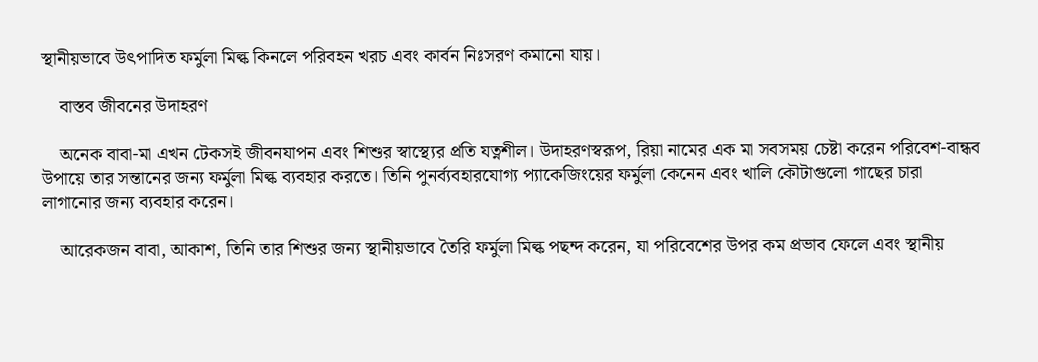স্থানীয়ভাবে উৎপাদিত ফর্মুলা মিল্ক কিনলে পরিবহন খরচ এবং কার্বন নিঃসরণ কমানো যায়।

    বাস্তব জীবনের উদাহরণ

    অনেক বাবা-মা এখন টেকসই জীবনযাপন এবং শিশুর স্বাস্থ্যের প্রতি যত্নশীল। উদাহরণস্বরূপ, রিয়া নামের এক মা সবসময় চেষ্টা করেন পরিবেশ-বান্ধব উপায়ে তার সন্তানের জন্য ফর্মুলা মিল্ক ব্যবহার করতে। তিনি পুনর্ব্যবহারযোগ্য প্যাকেজিংয়ের ফর্মুলা কেনেন এবং খালি কৌটাগুলো গাছের চারা লাগানোর জন্য ব্যবহার করেন।

    আরেকজন বাবা, আকাশ, তিনি তার শিশুর জন্য স্থানীয়ভাবে তৈরি ফর্মুলা মিল্ক পছন্দ করেন, যা পরিবেশের উপর কম প্রভাব ফেলে এবং স্থানীয়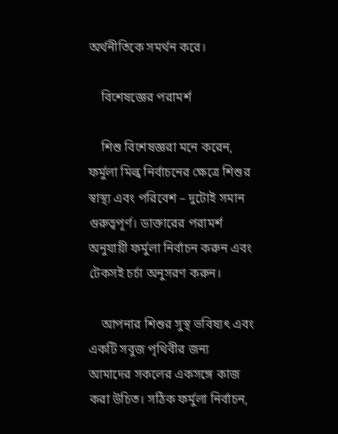অর্থনীতিকে সমর্থন করে।

    বিশেষজ্ঞের পরামর্শ

    শিশু বিশেষজ্ঞরা মনে করেন, ফর্মুলা মিল্ক নির্বাচনের ক্ষেত্রে শিশুর স্বাস্থ্য এবং পরিবেশ – দুটোই সমান গুরুত্বপূর্ণ। ডাক্তারের পরামর্শ অনুযায়ী ফর্মুলা নির্বাচন করুন এবং টেকসই চর্চা অনুসরণ করুন।

    আপনার শিশুর সুস্থ ভবিষ্যৎ এবং একটি সবুজ পৃথিবীর জন্য আমাদের সকলের একসঙ্গে কাজ করা উচিত। সঠিক ফর্মুলা নির্বাচন,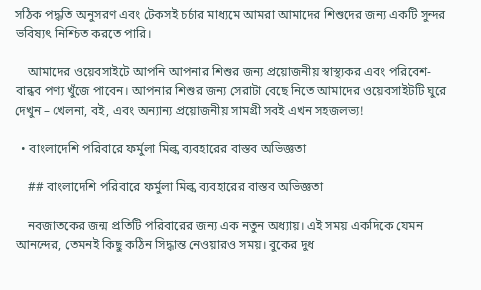সঠিক পদ্ধতি অনুসরণ এবং টেকসই চর্চার মাধ্যমে আমরা আমাদের শিশুদের জন্য একটি সুন্দর ভবিষ্যৎ নিশ্চিত করতে পারি।

    আমাদের ওয়েবসাইটে আপনি আপনার শিশুর জন্য প্রয়োজনীয় স্বাস্থ্যকর এবং পরিবেশ-বান্ধব পণ্য খুঁজে পাবেন। আপনার শিশুর জন্য সেরাটা বেছে নিতে আমাদের ওয়েবসাইটটি ঘুরে দেখুন – খেলনা, বই, এবং অন্যান্য প্রয়োজনীয় সামগ্রী সবই এখন সহজলভ্য!

  • বাংলাদেশি পরিবারে ফর্মুলা মিল্ক ব্যবহারের বাস্তব অভিজ্ঞতা

    ## বাংলাদেশি পরিবারে ফর্মুলা মিল্ক ব্যবহারের বাস্তব অভিজ্ঞতা

    নবজাতকের জন্ম প্রতিটি পরিবারের জন্য এক নতুন অধ্যায়। এই সময় একদিকে যেমন আনন্দের, তেমনই কিছু কঠিন সিদ্ধান্ত নেওয়ারও সময়। বুকের দুধ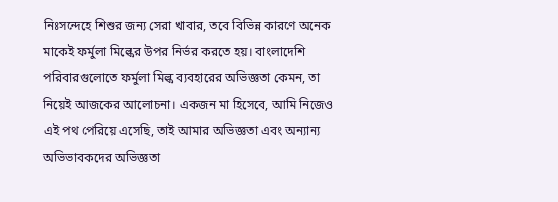নিঃসন্দেহে শিশুর জন্য সেরা খাবার, তবে বিভিন্ন কারণে অনেক মাকেই ফর্মুলা মিল্কের উপর নির্ভর করতে হয়। বাংলাদেশি পরিবারগুলোতে ফর্মুলা মিল্ক ব্যবহারের অভিজ্ঞতা কেমন, তা নিয়েই আজকের আলোচনা। একজন মা হিসেবে, আমি নিজেও এই পথ পেরিয়ে এসেছি, তাই আমার অভিজ্ঞতা এবং অন্যান্য অভিভাবকদের অভিজ্ঞতা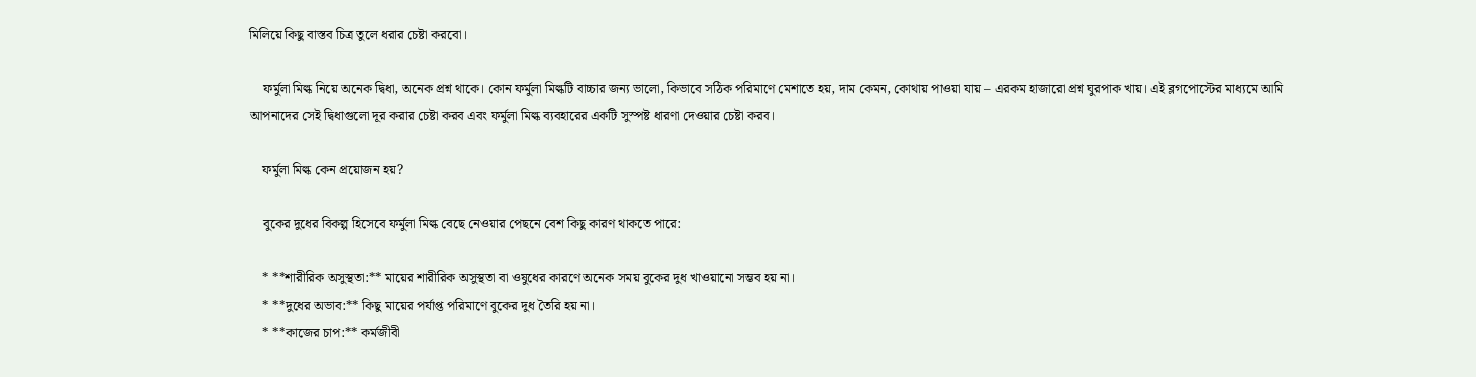মিলিয়ে কিছু বাস্তব চিত্র তুলে ধরার চেষ্টা করবো।

    ফর্মুলা মিল্ক নিয়ে অনেক দ্বিধা, অনেক প্রশ্ন থাকে। কোন ফর্মুলা মিল্কটি বাচ্চার জন্য ভালো, কিভাবে সঠিক পরিমাণে মেশাতে হয়, দাম কেমন, কোথায় পাওয়া যায় – এরকম হাজারো প্রশ্ন ঘুরপাক খায়। এই ব্লগপোস্টের মাধ্যমে আমি আপনাদের সেই দ্বিধাগুলো দূর করার চেষ্টা করব এবং ফর্মুলা মিল্ক ব্যবহারের একটি সুস্পষ্ট ধারণা দেওয়ার চেষ্টা করব।

    ফর্মুলা মিল্ক কেন প্রয়োজন হয়?

    বুকের দুধের বিকল্প হিসেবে ফর্মুলা মিল্ক বেছে নেওয়ার পেছনে বেশ কিছু কারণ থাকতে পারে:

    * **শারীরিক অসুস্থতা:** মায়ের শারীরিক অসুস্থতা বা ওষুধের কারণে অনেক সময় বুকের দুধ খাওয়ানো সম্ভব হয় না।
    * **দুধের অভাব:** কিছু মায়ের পর্যাপ্ত পরিমাণে বুকের দুধ তৈরি হয় না।
    * **কাজের চাপ:** কর্মজীবী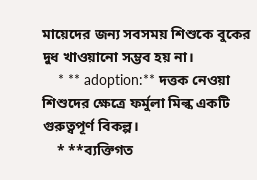মায়েদের জন্য সবসময় শিশুকে বুকের দুধ খাওয়ানো সম্ভব হয় না।
    * ** adoption:** দত্তক নেওয়া শিশুদের ক্ষেত্রে ফর্মুলা মিল্ক একটি গুরুত্বপূর্ণ বিকল্প।
    * **ব্যক্তিগত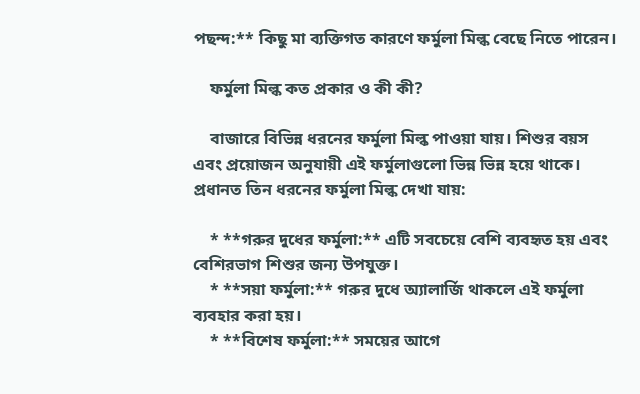পছন্দ:** কিছু মা ব্যক্তিগত কারণে ফর্মুলা মিল্ক বেছে নিতে পারেন।

    ফর্মুলা মিল্ক কত প্রকার ও কী কী?

    বাজারে বিভিন্ন ধরনের ফর্মুলা মিল্ক পাওয়া যায়। শিশুর বয়স এবং প্রয়োজন অনুযায়ী এই ফর্মুলাগুলো ভিন্ন ভিন্ন হয়ে থাকে। প্রধানত তিন ধরনের ফর্মুলা মিল্ক দেখা যায়:

    * **গরুর দুধের ফর্মুলা:** এটি সবচেয়ে বেশি ব্যবহৃত হয় এবং বেশিরভাগ শিশুর জন্য উপযুক্ত।
    * **সয়া ফর্মুলা:** গরুর দুধে অ্যালার্জি থাকলে এই ফর্মুলা ব্যবহার করা হয়।
    * **বিশেষ ফর্মুলা:** সময়ের আগে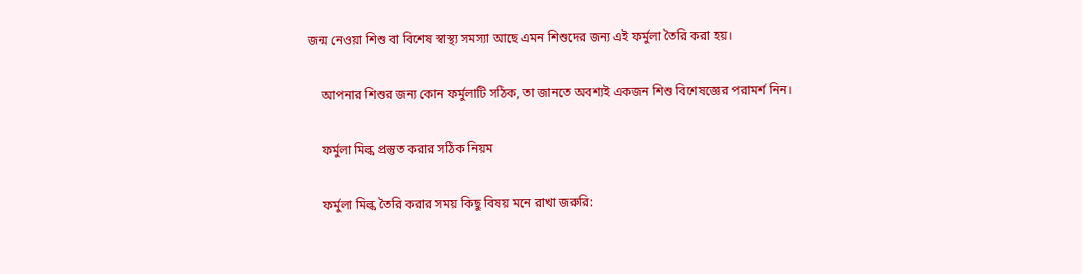জন্ম নেওয়া শিশু বা বিশেষ স্বাস্থ্য সমস্যা আছে এমন শিশুদের জন্য এই ফর্মুলা তৈরি করা হয়।

    আপনার শিশুর জন্য কোন ফর্মুলাটি সঠিক, তা জানতে অবশ্যই একজন শিশু বিশেষজ্ঞের পরামর্শ নিন।

    ফর্মুলা মিল্ক প্রস্তুত করার সঠিক নিয়ম

    ফর্মুলা মিল্ক তৈরি করার সময় কিছু বিষয় মনে রাখা জরুরি: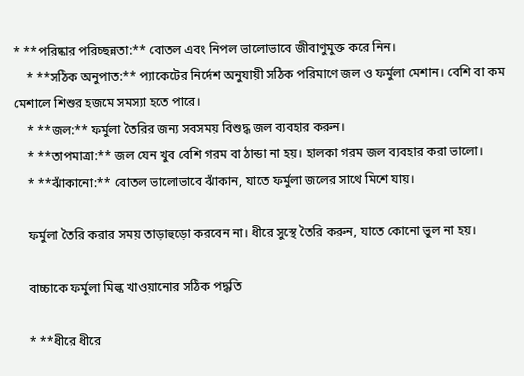* **পরিষ্কার পরিচ্ছন্নতা:** বোতল এবং নিপল ভালোভাবে জীবাণুমুক্ত করে নিন।
    * **সঠিক অনুপাত:** প্যাকেটের নির্দেশ অনুযায়ী সঠিক পরিমাণে জল ও ফর্মুলা মেশান। বেশি বা কম মেশালে শিশুর হজমে সমস্যা হতে পারে।
    * **জল:** ফর্মুলা তৈরির জন্য সবসময় বিশুদ্ধ জল ব্যবহার করুন।
    * **তাপমাত্রা:** জল যেন খুব বেশি গরম বা ঠান্ডা না হয়। হালকা গরম জল ব্যবহার করা ভালো।
    * **ঝাঁকানো:** বোতল ভালোভাবে ঝাঁকান, যাতে ফর্মুলা জলের সাথে মিশে যায়।

    ফর্মুলা তৈরি করার সময় তাড়াহুড়ো করবেন না। ধীরে সুস্থে তৈরি করুন, যাতে কোনো ভুল না হয়।

    বাচ্চাকে ফর্মুলা মিল্ক খাওয়ানোর সঠিক পদ্ধতি

    * **ধীরে ধীরে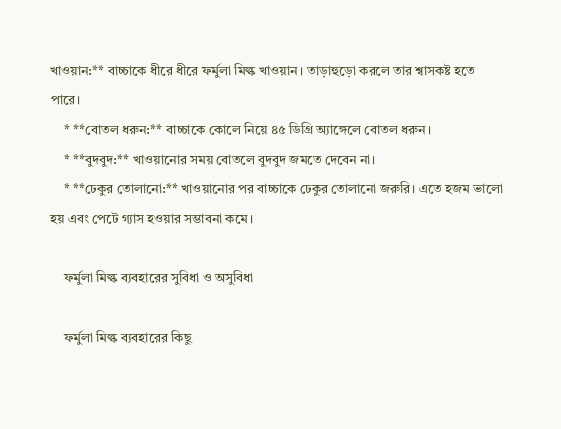খাওয়ান:** বাচ্চাকে ধীরে ধীরে ফর্মুলা মিল্ক খাওয়ান। তাড়াহুড়ো করলে তার শ্বাসকষ্ট হতে পারে।
    * **বোতল ধরুন:** বাচ্চাকে কোলে নিয়ে ৪৫ ডিগ্রি অ্যাঙ্গেলে বোতল ধরুন।
    * **বুদবুদ:** খাওয়ানোর সময় বোতলে বুদবুদ জমতে দেবেন না।
    * **ঢেকুর তোলানো:** খাওয়ানোর পর বাচ্চাকে ঢেকুর তোলানো জরুরি। এতে হজম ভালো হয় এবং পেটে গ্যাস হওয়ার সম্ভাবনা কমে।

    ফর্মুলা মিল্ক ব্যবহারের সুবিধা ও অসুবিধা

    ফর্মুলা মিল্ক ব্যবহারের কিছু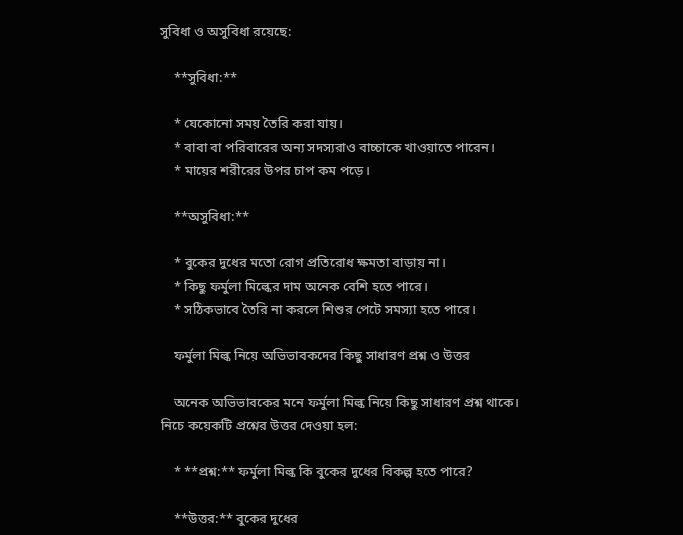সুবিধা ও অসুবিধা রয়েছে:

    **সুবিধা:**

    * যেকোনো সময় তৈরি করা যায়।
    * বাবা বা পরিবারের অন্য সদস্যরাও বাচ্চাকে খাওয়াতে পারেন।
    * মায়ের শরীরের উপর চাপ কম পড়ে।

    **অসুবিধা:**

    * বুকের দুধের মতো রোগ প্রতিরোধ ক্ষমতা বাড়ায় না।
    * কিছু ফর্মুলা মিল্কের দাম অনেক বেশি হতে পারে।
    * সঠিকভাবে তৈরি না করলে শিশুর পেটে সমস্যা হতে পারে।

    ফর্মুলা মিল্ক নিয়ে অভিভাবকদের কিছু সাধারণ প্রশ্ন ও উত্তর

    অনেক অভিভাবকের মনে ফর্মুলা মিল্ক নিয়ে কিছু সাধারণ প্রশ্ন থাকে। নিচে কয়েকটি প্রশ্নের উত্তর দেওয়া হল:

    * **প্রশ্ন:** ফর্মুলা মিল্ক কি বুকের দুধের বিকল্প হতে পারে?

    **উত্তর:** বুকের দুধের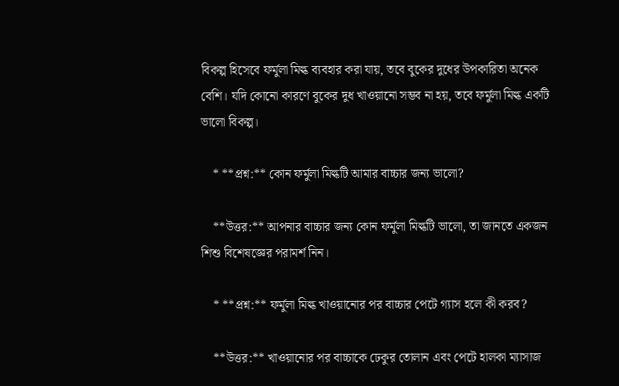বিকল্প হিসেবে ফর্মুলা মিল্ক ব্যবহার করা যায়, তবে বুকের দুধের উপকারিতা অনেক বেশি। যদি কোনো কারণে বুকের দুধ খাওয়ানো সম্ভব না হয়, তবে ফর্মুলা মিল্ক একটি ভালো বিকল্প।

    * **প্রশ্ন:** কোন ফর্মুলা মিল্কটি আমার বাচ্চার জন্য ভালো?

    **উত্তর:** আপনার বাচ্চার জন্য কোন ফর্মুলা মিল্কটি ভালো, তা জানতে একজন শিশু বিশেষজ্ঞের পরামর্শ নিন।

    * **প্রশ্ন:** ফর্মুলা মিল্ক খাওয়ানোর পর বাচ্চার পেটে গ্যাস হলে কী করব?

    **উত্তর:** খাওয়ানোর পর বাচ্চাকে ঢেকুর তোলান এবং পেটে হালকা ম্যাসাজ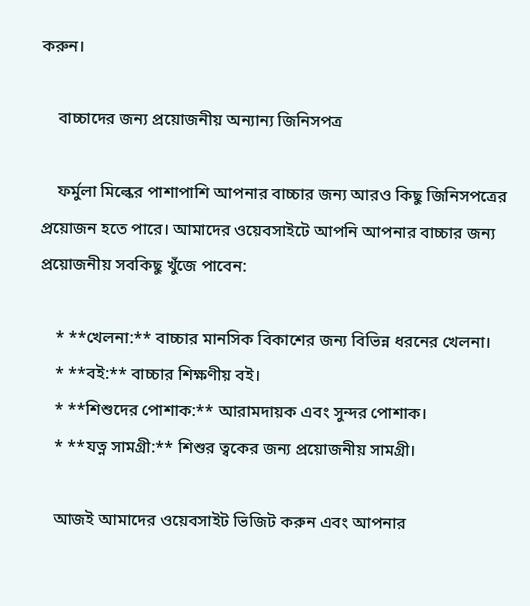করুন।

    বাচ্চাদের জন্য প্রয়োজনীয় অন্যান্য জিনিসপত্র

    ফর্মুলা মিল্কের পাশাপাশি আপনার বাচ্চার জন্য আরও কিছু জিনিসপত্রের প্রয়োজন হতে পারে। আমাদের ওয়েবসাইটে আপনি আপনার বাচ্চার জন্য প্রয়োজনীয় সবকিছু খুঁজে পাবেন:

    * **খেলনা:** বাচ্চার মানসিক বিকাশের জন্য বিভিন্ন ধরনের খেলনা।
    * **বই:** বাচ্চার শিক্ষণীয় বই।
    * **শিশুদের পোশাক:** আরামদায়ক এবং সুন্দর পোশাক।
    * **যত্ন সামগ্রী:** শিশুর ত্বকের জন্য প্রয়োজনীয় সামগ্রী।

    আজই আমাদের ওয়েবসাইট ভিজিট করুন এবং আপনার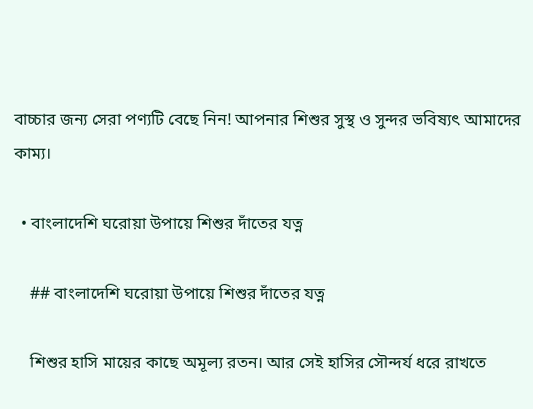বাচ্চার জন্য সেরা পণ্যটি বেছে নিন! আপনার শিশুর সুস্থ ও সুন্দর ভবিষ্যৎ আমাদের কাম্য।

  • বাংলাদেশি ঘরোয়া উপায়ে শিশুর দাঁতের যত্ন

    ## বাংলাদেশি ঘরোয়া উপায়ে শিশুর দাঁতের যত্ন

    শিশুর হাসি মায়ের কাছে অমূল্য রতন। আর সেই হাসির সৌন্দর্য ধরে রাখতে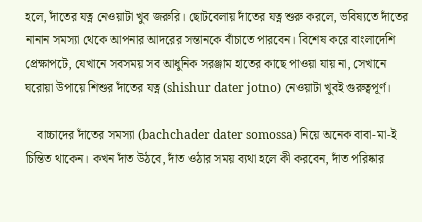হলে, দাঁতের যত্ন নেওয়াটা খুব জরুরি। ছোটবেলায় দাঁতের যত্ন শুরু করলে, ভবিষ্যতে দাঁতের নানান সমস্যা থেকে আপনার আদরের সন্তানকে বাঁচাতে পারবেন। বিশেষ করে বাংলাদেশি প্রেক্ষাপটে, যেখানে সবসময় সব আধুনিক সরঞ্জাম হাতের কাছে পাওয়া যায় না, সেখানে ঘরোয়া উপায়ে শিশুর দাঁতের যত্ন (shishur dater jotno) নেওয়াটা খুবই গুরুত্বপূর্ণ।

    বাচ্চাদের দাঁতের সমস্যা (bachchader dater somossa) নিয়ে অনেক বাবা-মা-ই চিন্তিত থাকেন। কখন দাঁত উঠবে, দাঁত ওঠার সময় ব্যথা হলে কী করবেন, দাঁত পরিষ্কার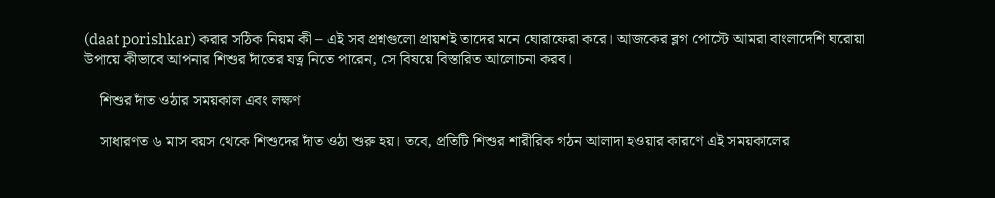(daat porishkar) করার সঠিক নিয়ম কী – এই সব প্রশ্নগুলো প্রায়শই তাদের মনে ঘোরাফেরা করে। আজকের ব্লগ পোস্টে আমরা বাংলাদেশি ঘরোয়া উপায়ে কীভাবে আপনার শিশুর দাঁতের যত্ন নিতে পারেন, সে বিষয়ে বিস্তারিত আলোচনা করব।

    শিশুর দাঁত ওঠার সময়কাল এবং লক্ষণ

    সাধারণত ৬ মাস বয়স থেকে শিশুদের দাঁত ওঠা শুরু হয়। তবে, প্রতিটি শিশুর শারীরিক গঠন আলাদা হওয়ার কারণে এই সময়কালের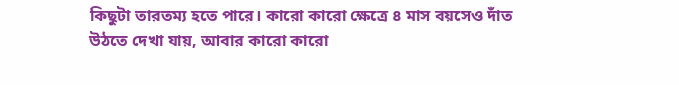কিছুটা তারতম্য হতে পারে। কারো কারো ক্ষেত্রে ৪ মাস বয়সেও দাঁত উঠতে দেখা যায়, আবার কারো কারো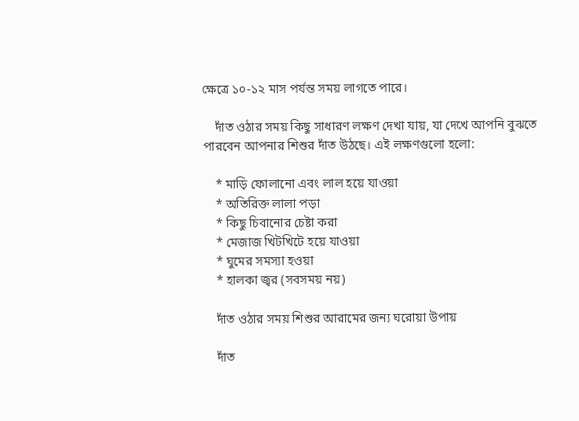ক্ষেত্রে ১০-১২ মাস পর্যন্ত সময় লাগতে পারে।

    দাঁত ওঠার সময় কিছু সাধারণ লক্ষণ দেখা যায়, যা দেখে আপনি বুঝতে পারবেন আপনার শিশুর দাঁত উঠছে। এই লক্ষণগুলো হলো:

    * মাড়ি ফোলানো এবং লাল হয়ে যাওয়া
    * অতিরিক্ত লালা পড়া
    * কিছু চিবানোর চেষ্টা করা
    * মেজাজ খিটখিটে হয়ে যাওয়া
    * ঘুমের সমস্যা হওয়া
    * হালকা জ্বর (সবসময় নয়)

    দাঁত ওঠার সময় শিশুর আরামের জন্য ঘরোয়া উপায়

    দাঁত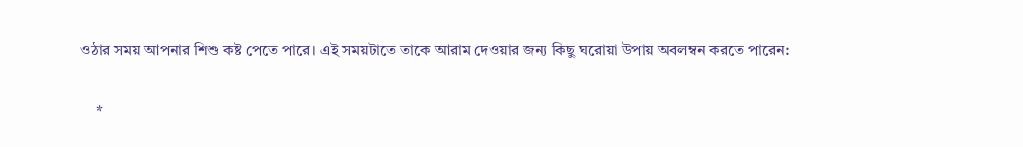ওঠার সময় আপনার শিশু কষ্ট পেতে পারে। এই সময়টাতে তাকে আরাম দেওয়ার জন্য কিছু ঘরোয়া উপায় অবলম্বন করতে পারেন:

    *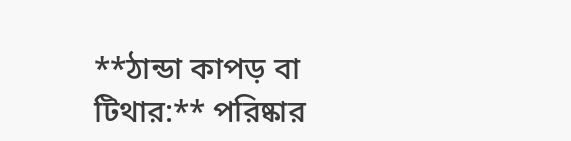**ঠান্ডা কাপড় বা টিথার:** পরিষ্কার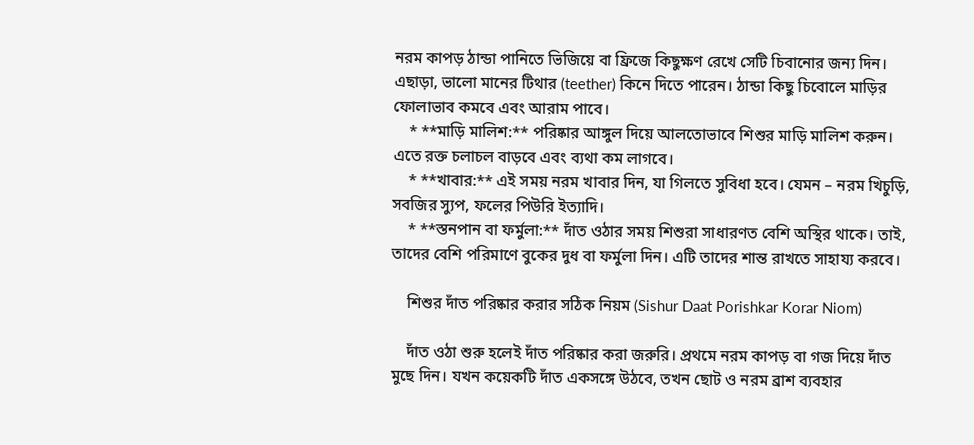নরম কাপড় ঠান্ডা পানিতে ভিজিয়ে বা ফ্রিজে কিছুক্ষণ রেখে সেটি চিবানোর জন্য দিন। এছাড়া, ভালো মানের টিথার (teether) কিনে দিতে পারেন। ঠান্ডা কিছু চিবোলে মাড়ির ফোলাভাব কমবে এবং আরাম পাবে।
    * **মাড়ি মালিশ:** পরিষ্কার আঙ্গুল দিয়ে আলতোভাবে শিশুর মাড়ি মালিশ করুন। এতে রক্ত চলাচল বাড়বে এবং ব্যথা কম লাগবে।
    * **খাবার:** এই সময় নরম খাবার দিন, যা গিলতে সুবিধা হবে। যেমন – নরম খিচুড়ি, সবজির স্যুপ, ফলের পিউরি ইত্যাদি।
    * **স্তনপান বা ফর্মুলা:** দাঁত ওঠার সময় শিশুরা সাধারণত বেশি অস্থির থাকে। তাই, তাদের বেশি পরিমাণে বুকের দুধ বা ফর্মুলা দিন। এটি তাদের শান্ত রাখতে সাহায্য করবে।

    শিশুর দাঁত পরিষ্কার করার সঠিক নিয়ম (Sishur Daat Porishkar Korar Niom)

    দাঁত ওঠা শুরু হলেই দাঁত পরিষ্কার করা জরুরি। প্রথমে নরম কাপড় বা গজ দিয়ে দাঁত মুছে দিন। যখন কয়েকটি দাঁত একসঙ্গে উঠবে, তখন ছোট ও নরম ব্রাশ ব্যবহার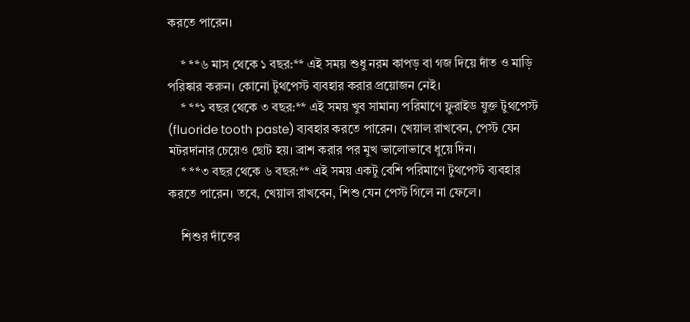করতে পারেন।

    * **৬ মাস থেকে ১ বছর:** এই সময় শুধু নরম কাপড় বা গজ দিয়ে দাঁত ও মাড়ি পরিষ্কার করুন। কোনো টুথপেস্ট ব্যবহার করার প্রয়োজন নেই।
    * **১ বছর থেকে ৩ বছর:** এই সময় খুব সামান্য পরিমাণে ফ্লুরাইড যুক্ত টুথপেস্ট (fluoride tooth paste) ব্যবহার করতে পারেন। খেয়াল রাখবেন, পেস্ট যেন মটরদানার চেয়েও ছোট হয়। ব্রাশ করার পর মুখ ভালোভাবে ধুয়ে দিন।
    * **৩ বছর থেকে ৬ বছর:** এই সময় একটু বেশি পরিমাণে টুথপেস্ট ব্যবহার করতে পারেন। তবে, খেয়াল রাখবেন, শিশু যেন পেস্ট গিলে না ফেলে।

    শিশুর দাঁতের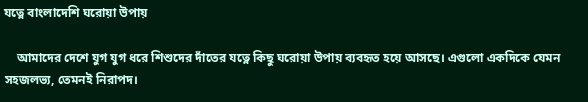যত্নে বাংলাদেশি ঘরোয়া উপায়

    আমাদের দেশে যুগ যুগ ধরে শিশুদের দাঁতের যত্নে কিছু ঘরোয়া উপায় ব্যবহৃত হয়ে আসছে। এগুলো একদিকে যেমন সহজলভ্য, তেমনই নিরাপদ।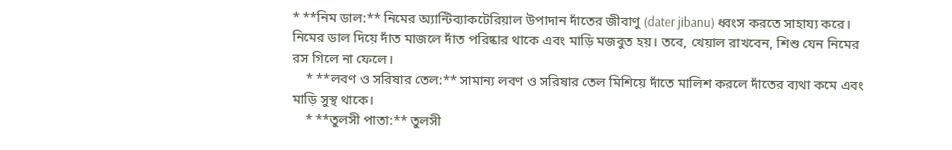* **নিম ডাল:** নিমের অ্যান্টিব্যাকটেরিয়াল উপাদান দাঁতের জীবাণু (dater jibanu) ধ্বংস করতে সাহায্য করে। নিমের ডাল দিয়ে দাঁত মাজলে দাঁত পরিষ্কার থাকে এবং মাড়ি মজবুত হয়। তবে, খেয়াল রাখবেন, শিশু যেন নিমের রস গিলে না ফেলে।
    * **লবণ ও সরিষার তেল:** সামান্য লবণ ও সরিষার তেল মিশিয়ে দাঁতে মালিশ করলে দাঁতের ব্যথা কমে এবং মাড়ি সুস্থ থাকে।
    * **তুলসী পাতা:** তুলসী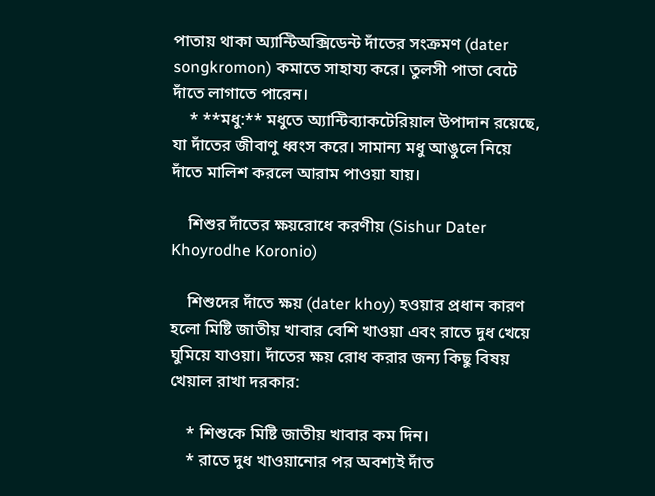পাতায় থাকা অ্যান্টিঅক্সিডেন্ট দাঁতের সংক্রমণ (dater songkromon) কমাতে সাহায্য করে। তুলসী পাতা বেটে দাঁতে লাগাতে পারেন।
    * **মধু:** মধুতে অ্যান্টিব্যাকটেরিয়াল উপাদান রয়েছে, যা দাঁতের জীবাণু ধ্বংস করে। সামান্য মধু আঙুলে নিয়ে দাঁতে মালিশ করলে আরাম পাওয়া যায়।

    শিশুর দাঁতের ক্ষয়রোধে করণীয় (Sishur Dater Khoyrodhe Koronio)

    শিশুদের দাঁতে ক্ষয় (dater khoy) হওয়ার প্রধান কারণ হলো মিষ্টি জাতীয় খাবার বেশি খাওয়া এবং রাতে দুধ খেয়ে ঘুমিয়ে যাওয়া। দাঁতের ক্ষয় রোধ করার জন্য কিছু বিষয় খেয়াল রাখা দরকার:

    * শিশুকে মিষ্টি জাতীয় খাবার কম দিন।
    * রাতে দুধ খাওয়ানোর পর অবশ্যই দাঁত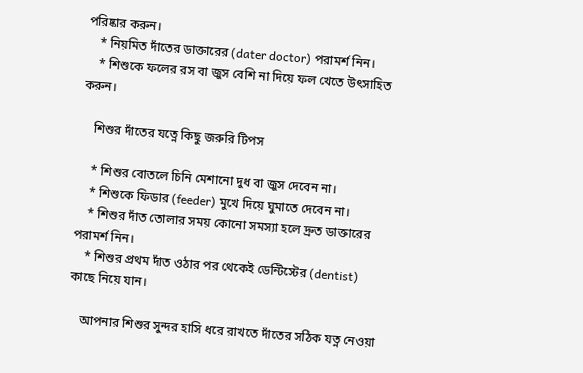পরিষ্কার করুন।
    * নিয়মিত দাঁতের ডাক্তারের (dater doctor) পরামর্শ নিন।
    * শিশুকে ফলের রস বা জুস বেশি না দিয়ে ফল খেতে উৎসাহিত করুন।

    শিশুর দাঁতের যত্নে কিছু জরুরি টিপস

    * শিশুর বোতলে চিনি মেশানো দুধ বা জুস দেবেন না।
    * শিশুকে ফিডার (feeder) মুখে দিয়ে ঘুমাতে দেবেন না।
    * শিশুর দাঁত তোলার সময় কোনো সমস্যা হলে দ্রুত ডাক্তারের পরামর্শ নিন।
    * শিশুর প্রথম দাঁত ওঠার পর থেকেই ডেন্টিস্টের (dentist) কাছে নিয়ে যান।

    আপনার শিশুর সুন্দর হাসি ধরে রাখতে দাঁতের সঠিক যত্ন নেওয়া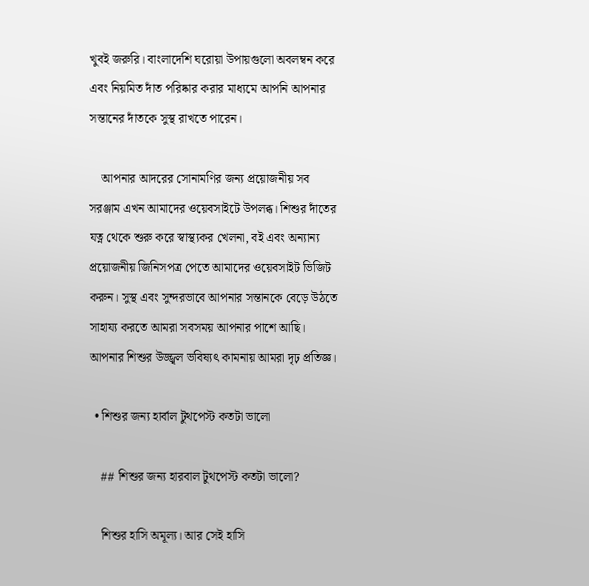খুবই জরুরি। বাংলাদেশি ঘরোয়া উপায়গুলো অবলম্বন করে এবং নিয়মিত দাঁত পরিষ্কার করার মাধ্যমে আপনি আপনার সন্তানের দাঁতকে সুস্থ রাখতে পারেন।

    আপনার আদরের সোনামণির জন্য প্রয়োজনীয় সব সরঞ্জাম এখন আমাদের ওয়েবসাইটে উপলব্ধ। শিশুর দাঁতের যত্ন থেকে শুরু করে স্বাস্থ্যকর খেলনা, বই এবং অন্যান্য প্রয়োজনীয় জিনিসপত্র পেতে আমাদের ওয়েবসাইট ভিজিট করুন। সুস্থ এবং সুন্দরভাবে আপনার সন্তানকে বেড়ে উঠতে সাহায্য করতে আমরা সবসময় আপনার পাশে আছি। আপনার শিশুর উজ্জ্বল ভবিষ্যৎ কামনায় আমরা দৃঢ় প্রতিজ্ঞ।

  • শিশুর জন্য হার্বাল টুথপেস্ট কতটা ভালো

    ## শিশুর জন্য হারবাল টুথপেস্ট কতটা ভালো?

    শিশুর হাসি অমূল্য। আর সেই হাসি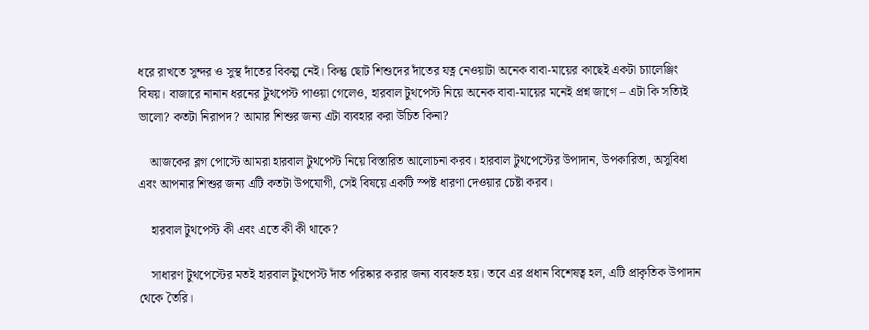ধরে রাখতে সুন্দর ও সুস্থ দাঁতের বিকল্প নেই। কিন্তু ছোট শিশুদের দাঁতের যত্ন নেওয়াটা অনেক বাবা-মায়ের কাছেই একটা চ্যালেঞ্জিং বিষয়। বাজারে নানান ধরনের টুথপেস্ট পাওয়া গেলেও, হারবাল টুথপেস্ট নিয়ে অনেক বাবা-মায়ের মনেই প্রশ্ন জাগে – এটা কি সত্যিই ভালো? কতটা নিরাপদ? আমার শিশুর জন্য এটা ব্যবহার করা উচিত কিনা?

    আজকের ব্লগ পোস্টে আমরা হারবাল টুথপেস্ট নিয়ে বিস্তারিত আলোচনা করব। হারবাল টুথপেস্টের উপাদান, উপকারিতা, অসুবিধা এবং আপনার শিশুর জন্য এটি কতটা উপযোগী, সেই বিষয়ে একটি স্পষ্ট ধারণা দেওয়ার চেষ্টা করব।

    হারবাল টুথপেস্ট কী এবং এতে কী কী থাকে?

    সাধারণ টুথপেস্টের মতই হারবাল টুথপেস্ট দাঁত পরিষ্কার করার জন্য ব্যবহৃত হয়। তবে এর প্রধান বিশেষত্ব হল, এটি প্রাকৃতিক উপাদান থেকে তৈরি।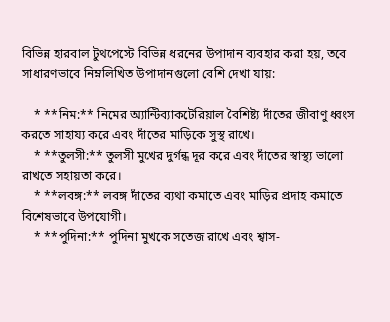বিভিন্ন হারবাল টুথপেস্টে বিভিন্ন ধরনের উপাদান ব্যবহার করা হয়, তবে সাধারণভাবে নিম্নলিখিত উপাদানগুলো বেশি দেখা যায়:

    * **নিম:** নিমের অ্যান্টিব্যাকটেরিয়াল বৈশিষ্ট্য দাঁতের জীবাণু ধ্বংস করতে সাহায্য করে এবং দাঁতের মাড়িকে সুস্থ রাখে।
    * **তুলসী:** তুলসী মুখের দুর্গন্ধ দূর করে এবং দাঁতের স্বাস্থ্য ভালো রাখতে সহায়তা করে।
    * **লবঙ্গ:** লবঙ্গ দাঁতের ব্যথা কমাতে এবং মাড়ির প্রদাহ কমাতে বিশেষভাবে উপযোগী।
    * **পুদিনা:** পুদিনা মুখকে সতেজ রাখে এবং শ্বাস-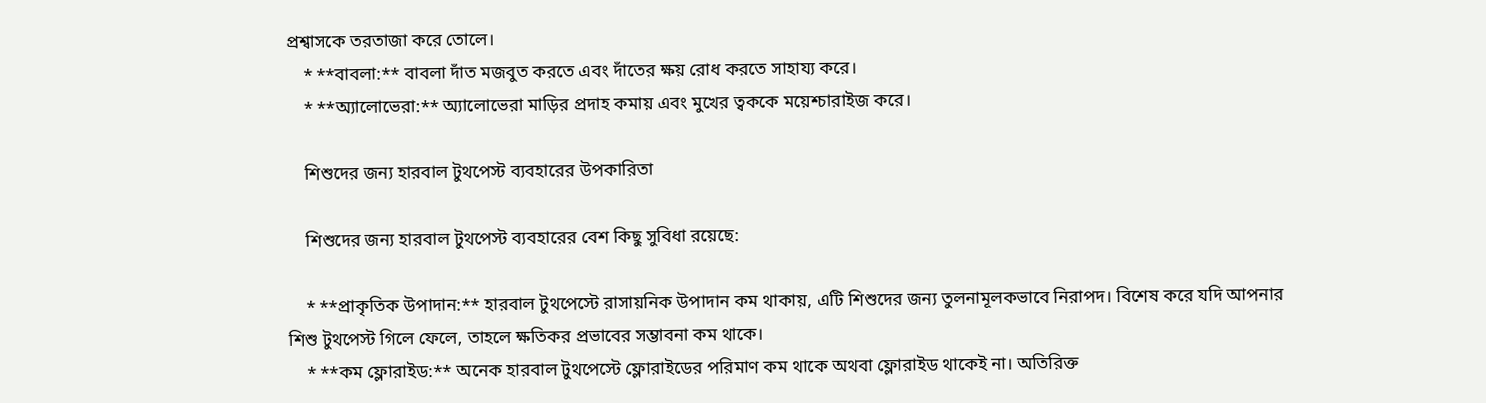প্রশ্বাসকে তরতাজা করে তোলে।
    * **বাবলা:** বাবলা দাঁত মজবুত করতে এবং দাঁতের ক্ষয় রোধ করতে সাহায্য করে।
    * **অ্যালোভেরা:** অ্যালোভেরা মাড়ির প্রদাহ কমায় এবং মুখের ত্বককে ময়েশ্চারাইজ করে।

    শিশুদের জন্য হারবাল টুথপেস্ট ব্যবহারের উপকারিতা

    শিশুদের জন্য হারবাল টুথপেস্ট ব্যবহারের বেশ কিছু সুবিধা রয়েছে:

    * **প্রাকৃতিক উপাদান:** হারবাল টুথপেস্টে রাসায়নিক উপাদান কম থাকায়, এটি শিশুদের জন্য তুলনামূলকভাবে নিরাপদ। বিশেষ করে যদি আপনার শিশু টুথপেস্ট গিলে ফেলে, তাহলে ক্ষতিকর প্রভাবের সম্ভাবনা কম থাকে।
    * **কম ফ্লোরাইড:** অনেক হারবাল টুথপেস্টে ফ্লোরাইডের পরিমাণ কম থাকে অথবা ফ্লোরাইড থাকেই না। অতিরিক্ত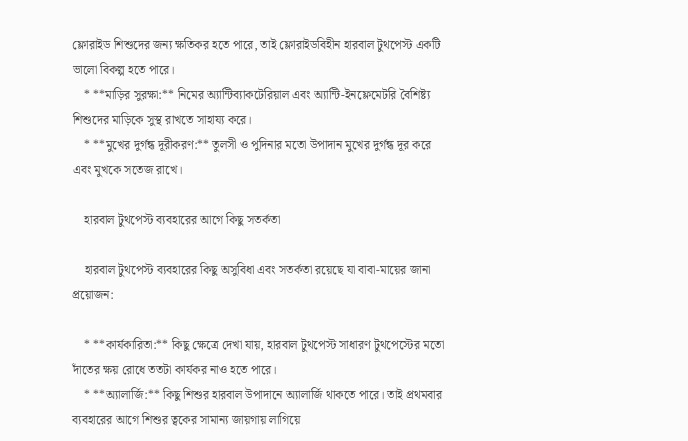ফ্লোরাইড শিশুদের জন্য ক্ষতিকর হতে পারে, তাই ফ্লোরাইডবিহীন হারবাল টুথপেস্ট একটি ভালো বিকল্প হতে পারে।
    * **মাড়ির সুরক্ষা:** নিমের অ্যান্টিব্যাকটেরিয়াল এবং অ্যান্টি-ইনফ্লেমেটরি বৈশিষ্ট্য শিশুদের মাড়িকে সুস্থ রাখতে সাহায্য করে।
    * **মুখের দুর্গন্ধ দূরীকরণ:** তুলসী ও পুদিনার মতো উপাদান মুখের দুর্গন্ধ দূর করে এবং মুখকে সতেজ রাখে।

    হারবাল টুথপেস্ট ব্যবহারের আগে কিছু সতর্কতা

    হারবাল টুথপেস্ট ব্যবহারের কিছু অসুবিধা এবং সতর্কতা রয়েছে যা বাবা-মায়ের জানা প্রয়োজন:

    * **কার্যকারিতা:** কিছু ক্ষেত্রে দেখা যায়, হারবাল টুথপেস্ট সাধারণ টুথপেস্টের মতো দাঁতের ক্ষয় রোধে ততটা কার্যকর নাও হতে পারে।
    * **অ্যালার্জি:** কিছু শিশুর হারবাল উপাদানে অ্যালার্জি থাকতে পারে। তাই প্রথমবার ব্যবহারের আগে শিশুর ত্বকের সামান্য জায়গায় লাগিয়ে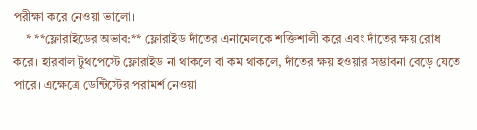পরীক্ষা করে নেওয়া ভালো।
    * **ফ্লোরাইডের অভাব:** ফ্লোরাইড দাঁতের এনামেলকে শক্তিশালী করে এবং দাঁতের ক্ষয় রোধ করে। হারবাল টুথপেস্টে ফ্লোরাইড না থাকলে বা কম থাকলে, দাঁতের ক্ষয় হওয়ার সম্ভাবনা বেড়ে যেতে পারে। এক্ষেত্রে ডেন্টিস্টের পরামর্শ নেওয়া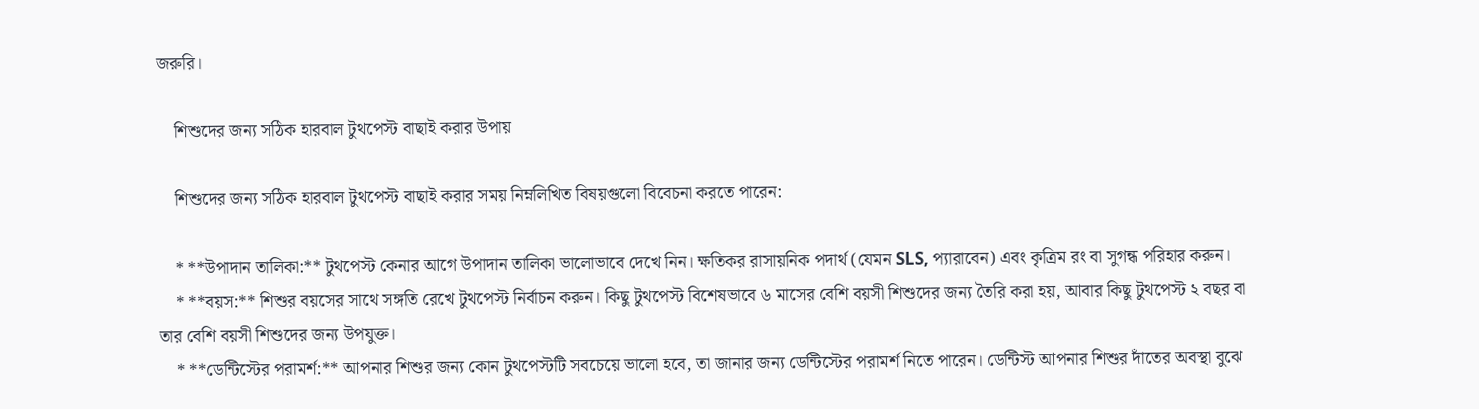জরুরি।

    শিশুদের জন্য সঠিক হারবাল টুথপেস্ট বাছাই করার উপায়

    শিশুদের জন্য সঠিক হারবাল টুথপেস্ট বাছাই করার সময় নিম্নলিখিত বিষয়গুলো বিবেচনা করতে পারেন:

    * **উপাদান তালিকা:** টুথপেস্ট কেনার আগে উপাদান তালিকা ভালোভাবে দেখে নিন। ক্ষতিকর রাসায়নিক পদার্থ (যেমন SLS, প্যারাবেন) এবং কৃত্রিম রং বা সুগন্ধ পরিহার করুন।
    * **বয়স:** শিশুর বয়সের সাথে সঙ্গতি রেখে টুথপেস্ট নির্বাচন করুন। কিছু টুথপেস্ট বিশেষভাবে ৬ মাসের বেশি বয়সী শিশুদের জন্য তৈরি করা হয়, আবার কিছু টুথপেস্ট ২ বছর বা তার বেশি বয়সী শিশুদের জন্য উপযুক্ত।
    * **ডেন্টিস্টের পরামর্শ:** আপনার শিশুর জন্য কোন টুথপেস্টটি সবচেয়ে ভালো হবে, তা জানার জন্য ডেন্টিস্টের পরামর্শ নিতে পারেন। ডেন্টিস্ট আপনার শিশুর দাঁতের অবস্থা বুঝে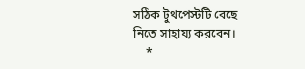সঠিক টুথপেস্টটি বেছে নিতে সাহায্য করবেন।
    *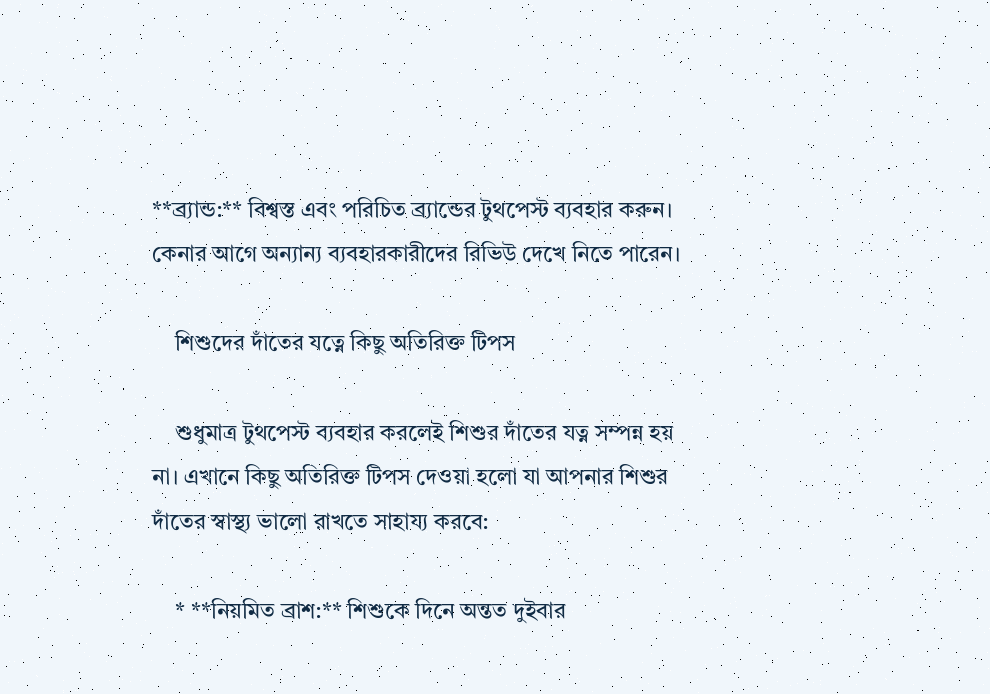**ব্র্যান্ড:** বিশ্বস্ত এবং পরিচিত ব্র্যান্ডের টুথপেস্ট ব্যবহার করুন। কেনার আগে অন্যান্য ব্যবহারকারীদের রিভিউ দেখে নিতে পারেন।

    শিশুদের দাঁতের যত্নে কিছু অতিরিক্ত টিপস

    শুধুমাত্র টুথপেস্ট ব্যবহার করলেই শিশুর দাঁতের যত্ন সম্পন্ন হয় না। এখানে কিছু অতিরিক্ত টিপস দেওয়া হলো যা আপনার শিশুর দাঁতের স্বাস্থ্য ভালো রাখতে সাহায্য করবে:

    * **নিয়মিত ব্রাশ:** শিশুকে দিনে অন্তত দুইবার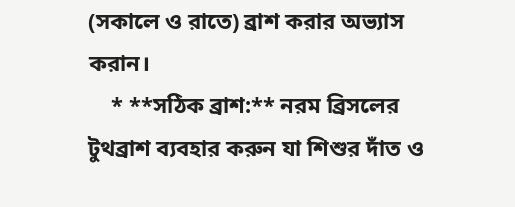(সকালে ও রাতে) ব্রাশ করার অভ্যাস করান।
    * **সঠিক ব্রাশ:** নরম ব্রিসলের টুথব্রাশ ব্যবহার করুন যা শিশুর দাঁত ও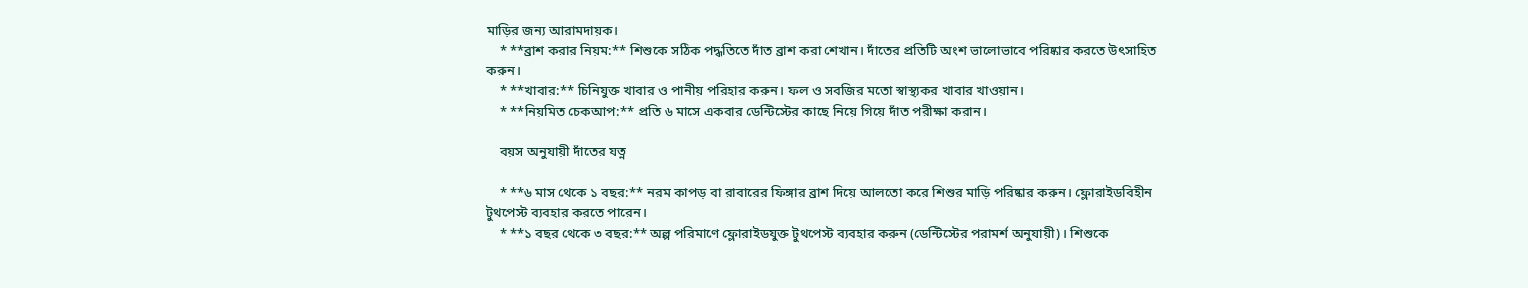মাড়ির জন্য আরামদায়ক।
    * **ব্রাশ করার নিয়ম:** শিশুকে সঠিক পদ্ধতিতে দাঁত ব্রাশ করা শেখান। দাঁতের প্রতিটি অংশ ভালোভাবে পরিষ্কার করতে উৎসাহিত করুন।
    * **খাবার:** চিনিযুক্ত খাবার ও পানীয় পরিহার করুন। ফল ও সবজির মতো স্বাস্থ্যকর খাবার খাওয়ান।
    * **নিয়মিত চেকআপ:** প্রতি ৬ মাসে একবার ডেন্টিস্টের কাছে নিয়ে গিয়ে দাঁত পরীক্ষা করান।

    বয়স অনুযায়ী দাঁতের যত্ন

    * **৬ মাস থেকে ১ বছর:** নরম কাপড় বা রাবারের ফিঙ্গার ব্রাশ দিয়ে আলতো করে শিশুর মাড়ি পরিষ্কার করুন। ফ্লোরাইডবিহীন টুথপেস্ট ব্যবহার করতে পারেন।
    * **১ বছর থেকে ৩ বছর:** অল্প পরিমাণে ফ্লোরাইডযুক্ত টুথপেস্ট ব্যবহার করুন (ডেন্টিস্টের পরামর্শ অনুযায়ী)। শিশুকে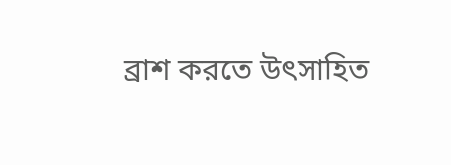ব্রাশ করতে উৎসাহিত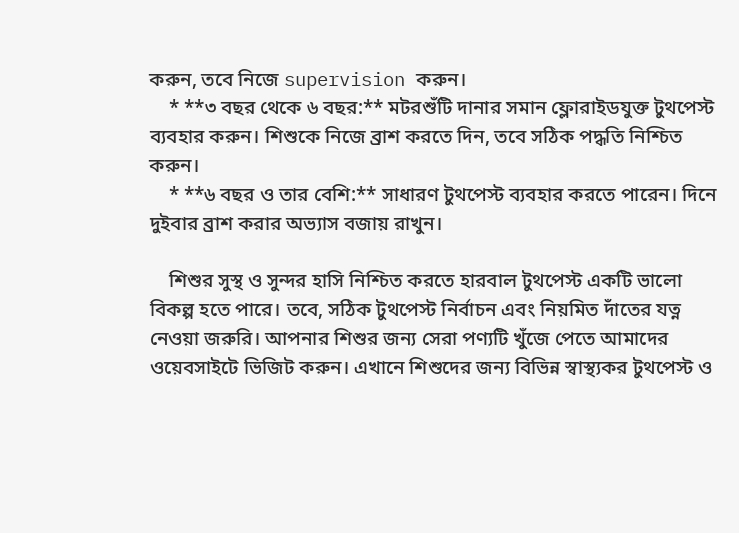করুন, তবে নিজে supervision করুন।
    * **৩ বছর থেকে ৬ বছর:** মটরশুঁটি দানার সমান ফ্লোরাইডযুক্ত টুথপেস্ট ব্যবহার করুন। শিশুকে নিজে ব্রাশ করতে দিন, তবে সঠিক পদ্ধতি নিশ্চিত করুন।
    * **৬ বছর ও তার বেশি:** সাধারণ টুথপেস্ট ব্যবহার করতে পারেন। দিনে দুইবার ব্রাশ করার অভ্যাস বজায় রাখুন।

    শিশুর সুস্থ ও সুন্দর হাসি নিশ্চিত করতে হারবাল টুথপেস্ট একটি ভালো বিকল্প হতে পারে। তবে, সঠিক টুথপেস্ট নির্বাচন এবং নিয়মিত দাঁতের যত্ন নেওয়া জরুরি। আপনার শিশুর জন্য সেরা পণ্যটি খুঁজে পেতে আমাদের ওয়েবসাইটে ভিজিট করুন। এখানে শিশুদের জন্য বিভিন্ন স্বাস্থ্যকর টুথপেস্ট ও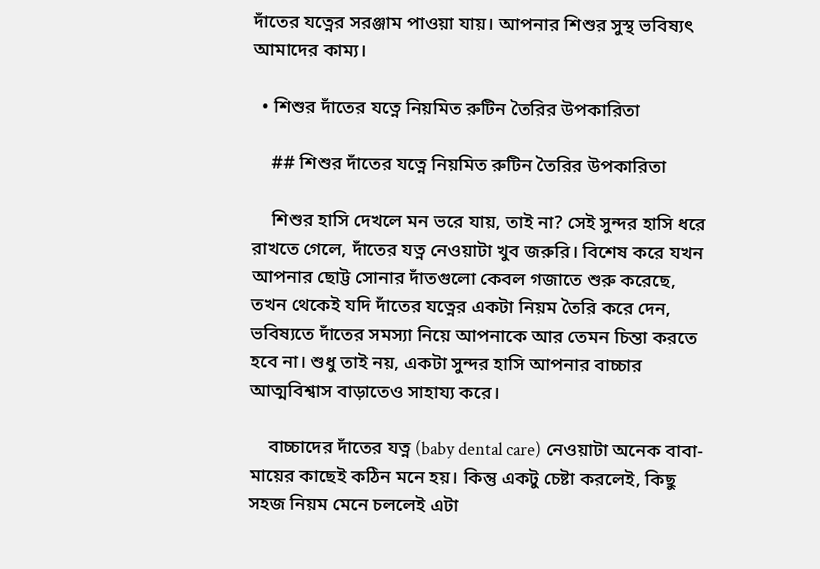দাঁতের যত্নের সরঞ্জাম পাওয়া যায়। আপনার শিশুর সুস্থ ভবিষ্যৎ আমাদের কাম্য।

  • শিশুর দাঁতের যত্নে নিয়মিত রুটিন তৈরির উপকারিতা

    ## শিশুর দাঁতের যত্নে নিয়মিত রুটিন তৈরির উপকারিতা

    শিশুর হাসি দেখলে মন ভরে যায়, তাই না? সেই সুন্দর হাসি ধরে রাখতে গেলে, দাঁতের যত্ন নেওয়াটা খুব জরুরি। বিশেষ করে যখন আপনার ছোট্ট সোনার দাঁতগুলো কেবল গজাতে শুরু করেছে, তখন থেকেই যদি দাঁতের যত্নের একটা নিয়ম তৈরি করে দেন, ভবিষ্যতে দাঁতের সমস্যা নিয়ে আপনাকে আর তেমন চিন্তা করতে হবে না। শুধু তাই নয়, একটা সুন্দর হাসি আপনার বাচ্চার আত্মবিশ্বাস বাড়াতেও সাহায্য করে।

    বাচ্চাদের দাঁতের যত্ন (baby dental care) নেওয়াটা অনেক বাবা-মায়ের কাছেই কঠিন মনে হয়। কিন্তু একটু চেষ্টা করলেই, কিছু সহজ নিয়ম মেনে চললেই এটা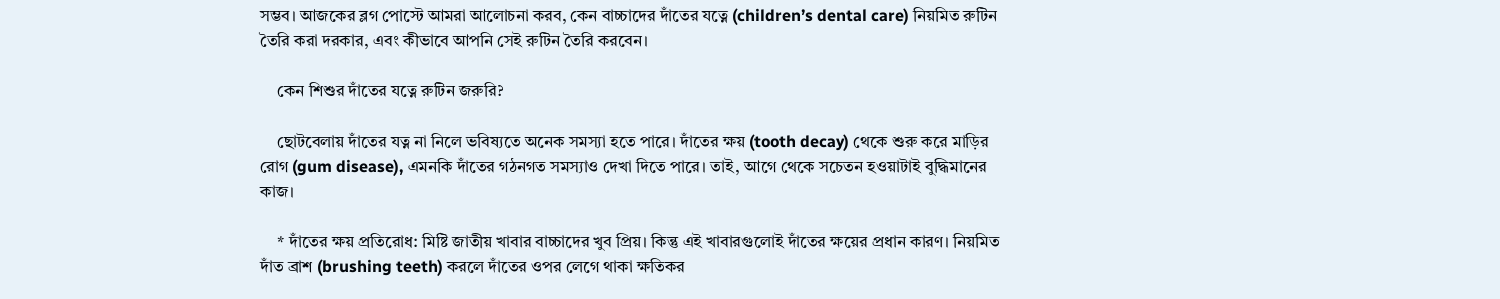সম্ভব। আজকের ব্লগ পোস্টে আমরা আলোচনা করব, কেন বাচ্চাদের দাঁতের যত্নে (children’s dental care) নিয়মিত রুটিন তৈরি করা দরকার, এবং কীভাবে আপনি সেই রুটিন তৈরি করবেন।

    কেন শিশুর দাঁতের যত্নে রুটিন জরুরি?

    ছোটবেলায় দাঁতের যত্ন না নিলে ভবিষ্যতে অনেক সমস্যা হতে পারে। দাঁতের ক্ষয় (tooth decay) থেকে শুরু করে মাড়ির রোগ (gum disease), এমনকি দাঁতের গঠনগত সমস্যাও দেখা দিতে পারে। তাই, আগে থেকে সচেতন হওয়াটাই বুদ্ধিমানের কাজ।

    * দাঁতের ক্ষয় প্রতিরোধ: মিষ্টি জাতীয় খাবার বাচ্চাদের খুব প্রিয়। কিন্তু এই খাবারগুলোই দাঁতের ক্ষয়ের প্রধান কারণ। নিয়মিত দাঁত ব্রাশ (brushing teeth) করলে দাঁতের ওপর লেগে থাকা ক্ষতিকর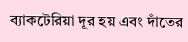ব্যাকটেরিয়া দূর হয় এবং দাঁতের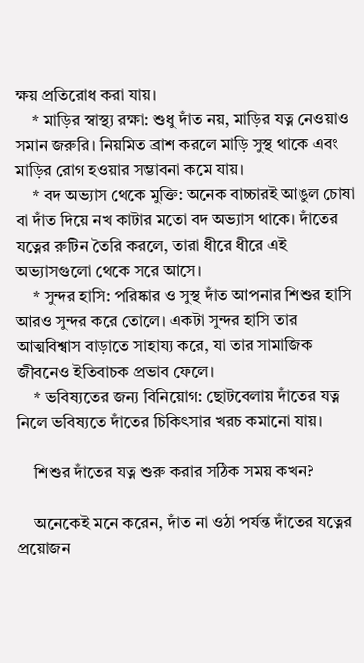ক্ষয় প্রতিরোধ করা যায়।
    * মাড়ির স্বাস্থ্য রক্ষা: শুধু দাঁত নয়, মাড়ির যত্ন নেওয়াও সমান জরুরি। নিয়মিত ব্রাশ করলে মাড়ি সুস্থ থাকে এবং মাড়ির রোগ হওয়ার সম্ভাবনা কমে যায়।
    * বদ অভ্যাস থেকে মুক্তি: অনেক বাচ্চারই আঙুল চোষা বা দাঁত দিয়ে নখ কাটার মতো বদ অভ্যাস থাকে। দাঁতের যত্নের রুটিন তৈরি করলে, তারা ধীরে ধীরে এই অভ্যাসগুলো থেকে সরে আসে।
    * সুন্দর হাসি: পরিষ্কার ও সুস্থ দাঁত আপনার শিশুর হাসি আরও সুন্দর করে তোলে। একটা সুন্দর হাসি তার আত্মবিশ্বাস বাড়াতে সাহায্য করে, যা তার সামাজিক জীবনেও ইতিবাচক প্রভাব ফেলে।
    * ভবিষ্যতের জন্য বিনিয়োগ: ছোটবেলায় দাঁতের যত্ন নিলে ভবিষ্যতে দাঁতের চিকিৎসার খরচ কমানো যায়।

    শিশুর দাঁতের যত্ন শুরু করার সঠিক সময় কখন?

    অনেকেই মনে করেন, দাঁত না ওঠা পর্যন্ত দাঁতের যত্নের প্রয়োজন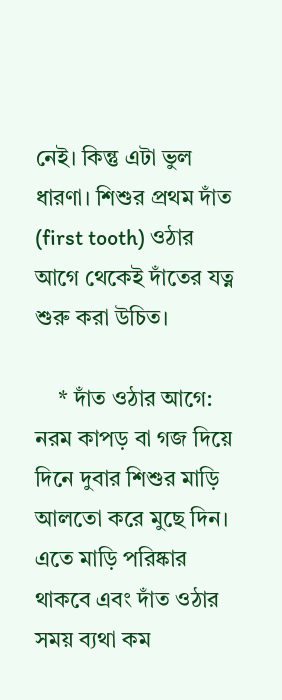নেই। কিন্তু এটা ভুল ধারণা। শিশুর প্রথম দাঁত (first tooth) ওঠার আগে থেকেই দাঁতের যত্ন শুরু করা উচিত।

    * দাঁত ওঠার আগে: নরম কাপড় বা গজ দিয়ে দিনে দুবার শিশুর মাড়ি আলতো করে মুছে দিন। এতে মাড়ি পরিষ্কার থাকবে এবং দাঁত ওঠার সময় ব্যথা কম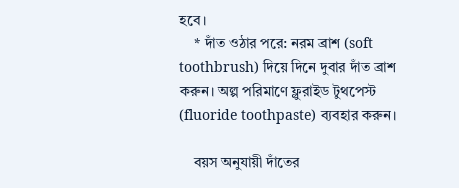হবে।
    * দাঁত ওঠার পরে: নরম ব্রাশ (soft toothbrush) দিয়ে দিনে দুবার দাঁত ব্রাশ করুন। অল্প পরিমাণে ফ্লুরাইড টুথপেস্ট (fluoride toothpaste) ব্যবহার করুন।

    বয়স অনুযায়ী দাঁতের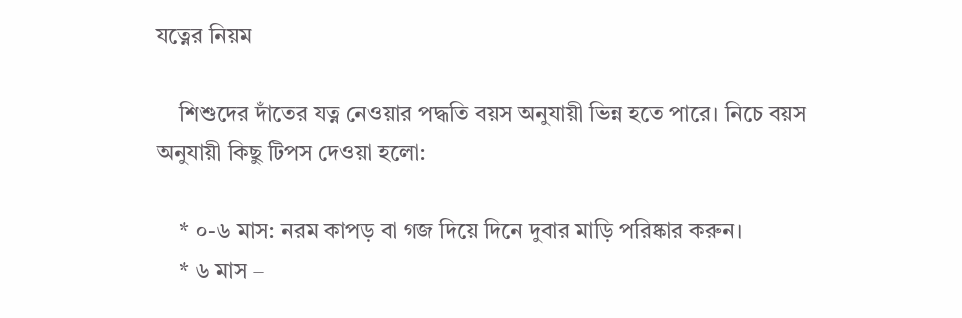যত্নের নিয়ম

    শিশুদের দাঁতের যত্ন নেওয়ার পদ্ধতি বয়স অনুযায়ী ভিন্ন হতে পারে। নিচে বয়স অনুযায়ী কিছু টিপস দেওয়া হলো:

    * ০-৬ মাস: নরম কাপড় বা গজ দিয়ে দিনে দুবার মাড়ি পরিষ্কার করুন।
    * ৬ মাস –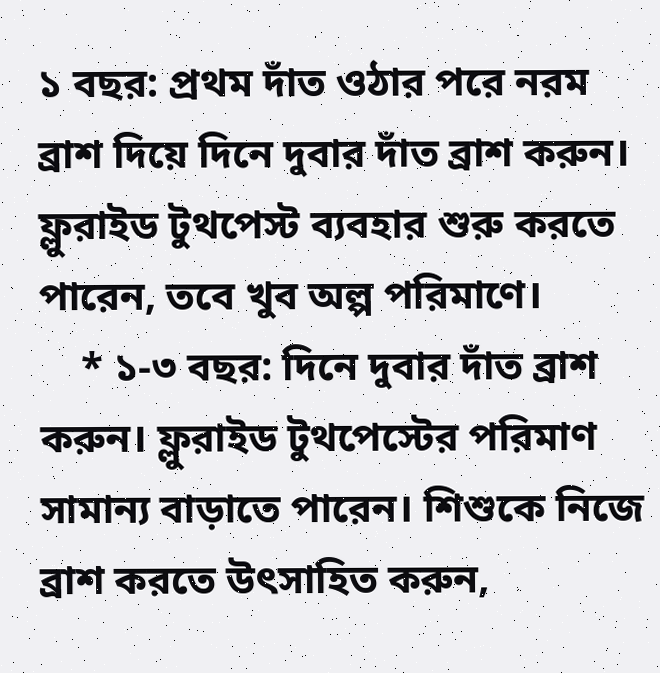১ বছর: প্রথম দাঁত ওঠার পরে নরম ব্রাশ দিয়ে দিনে দুবার দাঁত ব্রাশ করুন। ফ্লুরাইড টুথপেস্ট ব্যবহার শুরু করতে পারেন, তবে খুব অল্প পরিমাণে।
    * ১-৩ বছর: দিনে দুবার দাঁত ব্রাশ করুন। ফ্লুরাইড টুথপেস্টের পরিমাণ সামান্য বাড়াতে পারেন। শিশুকে নিজে ব্রাশ করতে উৎসাহিত করুন,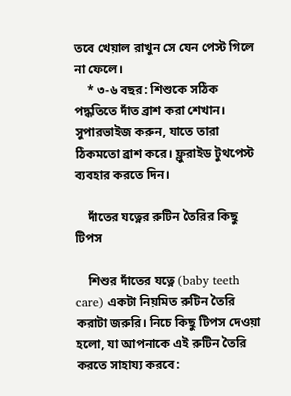তবে খেয়াল রাখুন সে যেন পেস্ট গিলে না ফেলে।
    * ৩-৬ বছর: শিশুকে সঠিক পদ্ধতিতে দাঁত ব্রাশ করা শেখান। সুপারভাইজ করুন, যাতে তারা ঠিকমতো ব্রাশ করে। ফ্লুরাইড টুথপেস্ট ব্যবহার করতে দিন।

    দাঁতের যত্নের রুটিন তৈরির কিছু টিপস

    শিশুর দাঁতের যত্নে (baby teeth care) একটা নিয়মিত রুটিন তৈরি করাটা জরুরি। নিচে কিছু টিপস দেওয়া হলো, যা আপনাকে এই রুটিন তৈরি করতে সাহায্য করবে: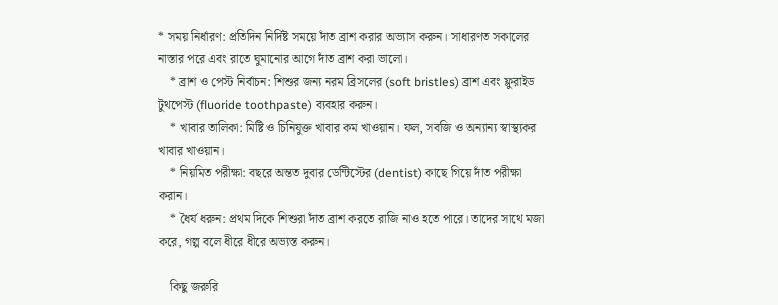* সময় নির্ধারণ: প্রতিদিন নির্দিষ্ট সময়ে দাঁত ব্রাশ করার অভ্যাস করুন। সাধারণত সকালের নাস্তার পরে এবং রাতে ঘুমানোর আগে দাঁত ব্রাশ করা ভালো।
    * ব্রাশ ও পেস্ট নির্বাচন: শিশুর জন্য নরম ব্রিসলের (soft bristles) ব্রাশ এবং ফ্লুরাইড টুথপেস্ট (fluoride toothpaste) ব্যবহার করুন।
    * খাবার তালিকা: মিষ্টি ও চিনিযুক্ত খাবার কম খাওয়ান। ফল, সবজি ও অন্যান্য স্বাস্থ্যকর খাবার খাওয়ান।
    * নিয়মিত পরীক্ষা: বছরে অন্তত দুবার ডেন্টিস্টের (dentist) কাছে গিয়ে দাঁত পরীক্ষা করান।
    * ধৈর্য ধরুন: প্রথম দিকে শিশুরা দাঁত ব্রাশ করতে রাজি নাও হতে পারে। তাদের সাথে মজা করে, গল্প বলে ধীরে ধীরে অভ্যস্ত করুন।

    কিছু জরুরি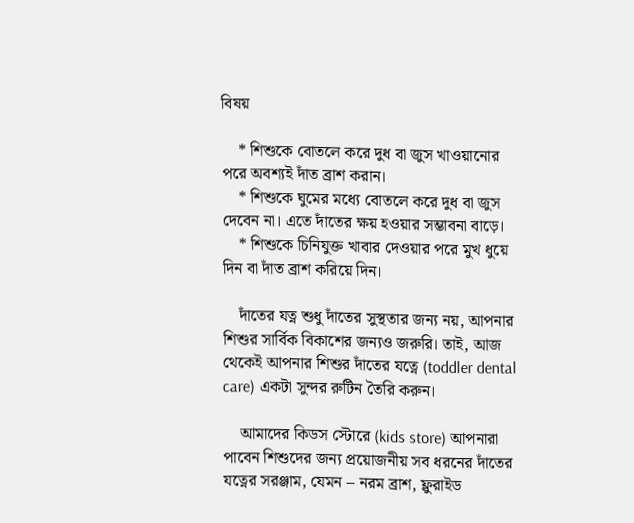বিষয়

    * শিশুকে বোতলে করে দুধ বা জুস খাওয়ানোর পরে অবশ্যই দাঁত ব্রাশ করান।
    * শিশুকে ঘুমের মধ্যে বোতলে করে দুধ বা জুস দেবেন না। এতে দাঁতের ক্ষয় হওয়ার সম্ভাবনা বাড়ে।
    * শিশুকে চিনিযুক্ত খাবার দেওয়ার পরে মুখ ধুয়ে দিন বা দাঁত ব্রাশ করিয়ে দিন।

    দাঁতের যত্ন শুধু দাঁতের সুস্থতার জন্য নয়, আপনার শিশুর সার্বিক বিকাশের জন্যও জরুরি। তাই, আজ থেকেই আপনার শিশুর দাঁতের যত্নে (toddler dental care) একটা সুন্দর রুটিন তৈরি করুন।

    আমাদের কিডস স্টোরে (kids store) আপনারা পাবেন শিশুদের জন্য প্রয়োজনীয় সব ধরনের দাঁতের যত্নের সরঞ্জাম, যেমন – নরম ব্রাশ, ফ্লুরাইড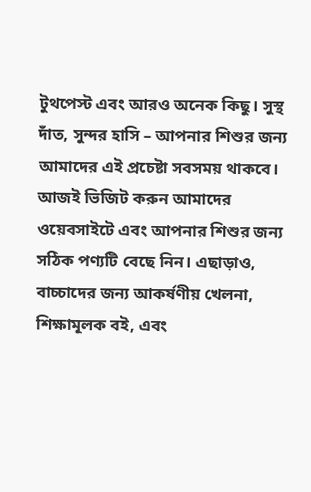টুথপেস্ট এবং আরও অনেক কিছু। সুস্থ দাঁত, সুন্দর হাসি – আপনার শিশুর জন্য আমাদের এই প্রচেষ্টা সবসময় থাকবে। আজই ভিজিট করুন আমাদের ওয়েবসাইটে এবং আপনার শিশুর জন্য সঠিক পণ্যটি বেছে নিন। এছাড়াও, বাচ্চাদের জন্য আকর্ষণীয় খেলনা, শিক্ষামূলক বই, এবং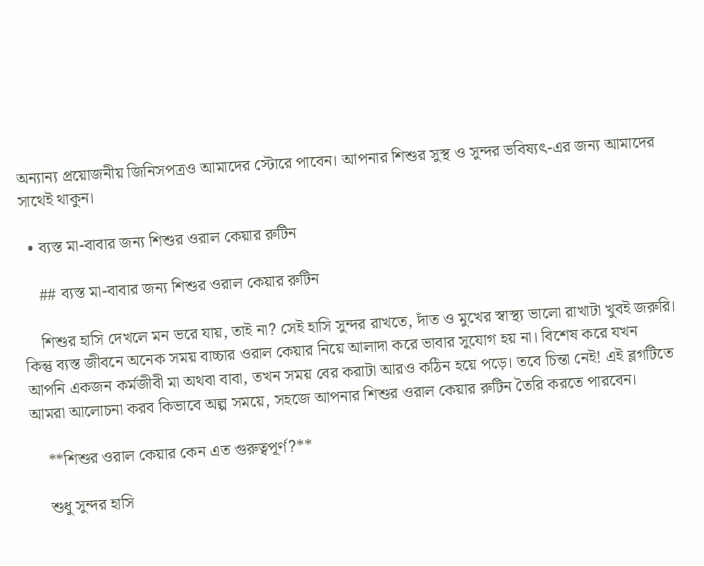অন্যান্য প্রয়োজনীয় জিনিসপত্রও আমাদের স্টোরে পাবেন। আপনার শিশুর সুস্থ ও সুন্দর ভবিষ্যৎ-এর জন্য আমাদের সাথেই থাকুন।

  • ব্যস্ত মা-বাবার জন্য শিশুর ওরাল কেয়ার রুটিন

    ## ব্যস্ত মা-বাবার জন্য শিশুর ওরাল কেয়ার রুটিন

    শিশুর হাসি দেখলে মন ভরে যায়, তাই না? সেই হাসি সুন্দর রাখতে, দাঁত ও মুখের স্বাস্থ্য ভালো রাখাটা খুবই জরুরি। কিন্তু ব্যস্ত জীবনে অনেক সময় বাচ্চার ওরাল কেয়ার নিয়ে আলাদা করে ভাবার সুযোগ হয় না। বিশেষ করে যখন আপনি একজন কর্মজীবী মা অথবা বাবা, তখন সময় বের করাটা আরও কঠিন হয়ে পড়ে। তবে চিন্তা নেই! এই ব্লগটিতে আমরা আলোচনা করব কিভাবে অল্প সময়ে, সহজে আপনার শিশুর ওরাল কেয়ার রুটিন তৈরি করতে পারবেন।

    **শিশুর ওরাল কেয়ার কেন এত গুরুত্বপূর্ণ?**

    শুধু সুন্দর হাসি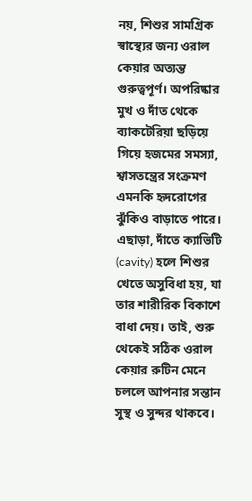নয়, শিশুর সামগ্রিক স্বাস্থ্যের জন্য ওরাল কেয়ার অত্যন্ত গুরুত্বপূর্ণ। অপরিষ্কার মুখ ও দাঁত থেকে ব্যাকটেরিয়া ছড়িয়ে গিয়ে হজমের সমস্যা, শ্বাসতন্ত্রের সংক্রমণ এমনকি হৃদরোগের ঝুঁকিও বাড়াতে পারে। এছাড়া, দাঁতে ক্যাভিটি (cavity) হলে শিশুর খেতে অসুবিধা হয়, যা তার শারীরিক বিকাশে বাধা দেয়। তাই, শুরু থেকেই সঠিক ওরাল কেয়ার রুটিন মেনে চললে আপনার সন্তান সুস্থ ও সুন্দর থাকবে।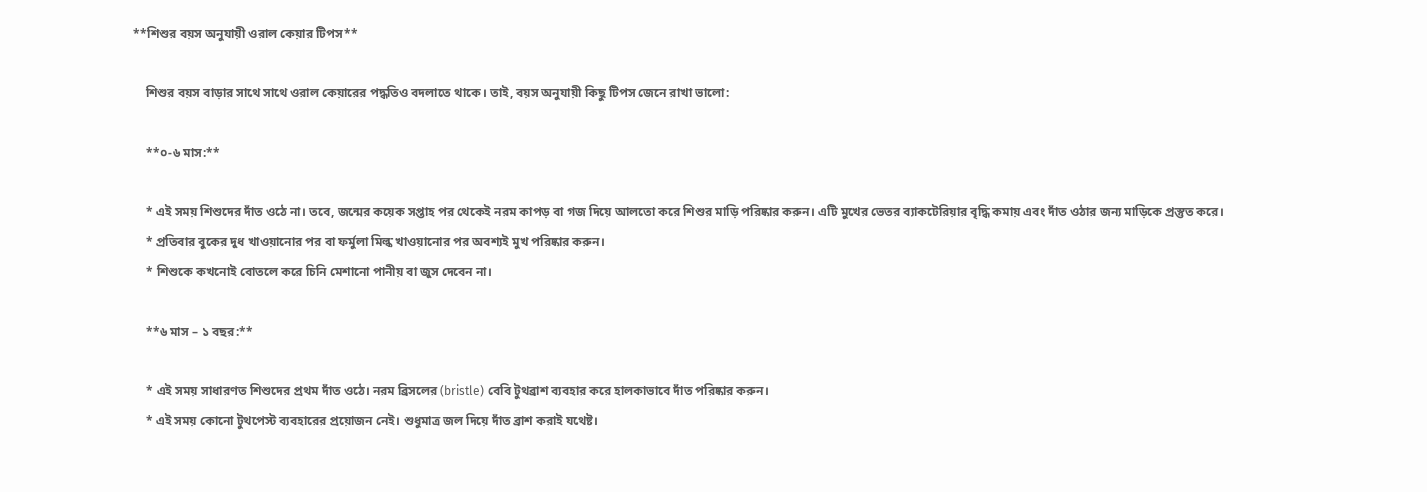**শিশুর বয়স অনুযায়ী ওরাল কেয়ার টিপস**

    শিশুর বয়স বাড়ার সাথে সাথে ওরাল কেয়ারের পদ্ধতিও বদলাতে থাকে। তাই, বয়স অনুযায়ী কিছু টিপস জেনে রাখা ভালো:

    **০-৬ মাস:**

    * এই সময় শিশুদের দাঁত ওঠে না। তবে, জন্মের কয়েক সপ্তাহ পর থেকেই নরম কাপড় বা গজ দিয়ে আলতো করে শিশুর মাড়ি পরিষ্কার করুন। এটি মুখের ভেতর ব্যাকটেরিয়ার বৃদ্ধি কমায় এবং দাঁত ওঠার জন্য মাড়িকে প্রস্তুত করে।
    * প্রতিবার বুকের দুধ খাওয়ানোর পর বা ফর্মুলা মিল্ক খাওয়ানোর পর অবশ্যই মুখ পরিষ্কার করুন।
    * শিশুকে কখনোই বোতলে করে চিনি মেশানো পানীয় বা জুস দেবেন না।

    **৬ মাস – ১ বছর:**

    * এই সময় সাধারণত শিশুদের প্রথম দাঁত ওঠে। নরম ব্রিসলের (bristle) বেবি টুথব্রাশ ব্যবহার করে হালকাভাবে দাঁত পরিষ্কার করুন।
    * এই সময় কোনো টুথপেস্ট ব্যবহারের প্রয়োজন নেই। শুধুমাত্র জল দিয়ে দাঁত ব্রাশ করাই যথেষ্ট।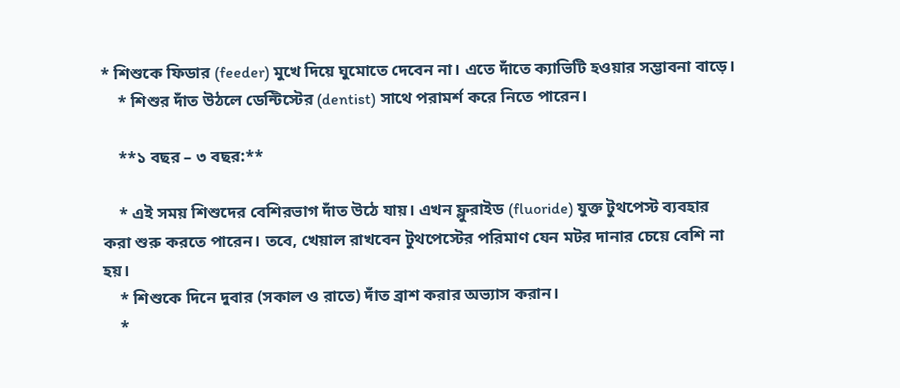* শিশুকে ফিডার (feeder) মুখে দিয়ে ঘুমোতে দেবেন না। এতে দাঁতে ক্যাভিটি হওয়ার সম্ভাবনা বাড়ে।
    * শিশুর দাঁত উঠলে ডেন্টিস্টের (dentist) সাথে পরামর্শ করে নিতে পারেন।

    **১ বছর – ৩ বছর:**

    * এই সময় শিশুদের বেশিরভাগ দাঁত উঠে যায়। এখন ফ্লুরাইড (fluoride) যুক্ত টুথপেস্ট ব্যবহার করা শুরু করতে পারেন। তবে, খেয়াল রাখবেন টুথপেস্টের পরিমাণ যেন মটর দানার চেয়ে বেশি না হয়।
    * শিশুকে দিনে দুবার (সকাল ও রাতে) দাঁত ব্রাশ করার অভ্যাস করান।
    *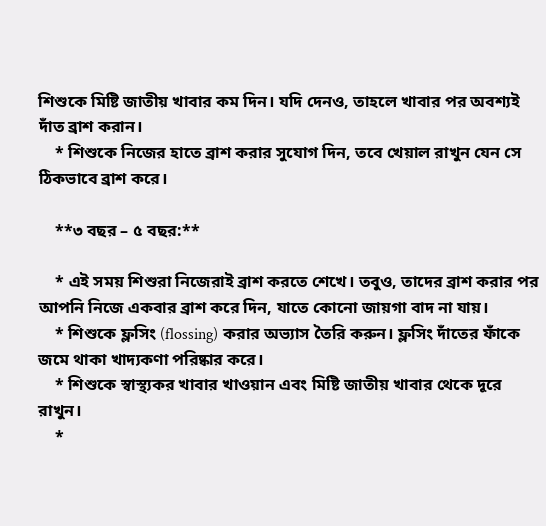শিশুকে মিষ্টি জাতীয় খাবার কম দিন। যদি দেনও, তাহলে খাবার পর অবশ্যই দাঁত ব্রাশ করান।
    * শিশুকে নিজের হাতে ব্রাশ করার সুযোগ দিন, তবে খেয়াল রাখুন যেন সে ঠিকভাবে ব্রাশ করে।

    **৩ বছর – ৫ বছর:**

    * এই সময় শিশুরা নিজেরাই ব্রাশ করতে শেখে। তবুও, তাদের ব্রাশ করার পর আপনি নিজে একবার ব্রাশ করে দিন, যাতে কোনো জায়গা বাদ না যায়।
    * শিশুকে ফ্লসিং (flossing) করার অভ্যাস তৈরি করুন। ফ্লসিং দাঁতের ফাঁকে জমে থাকা খাদ্যকণা পরিষ্কার করে।
    * শিশুকে স্বাস্থ্যকর খাবার খাওয়ান এবং মিষ্টি জাতীয় খাবার থেকে দূরে রাখুন।
    *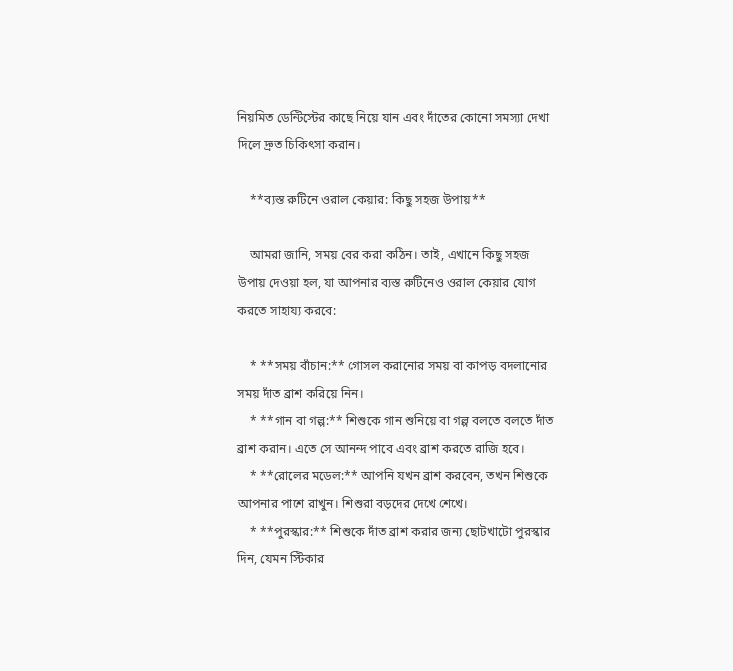নিয়মিত ডেন্টিস্টের কাছে নিয়ে যান এবং দাঁতের কোনো সমস্যা দেখা দিলে দ্রুত চিকিৎসা করান।

    **ব্যস্ত রুটিনে ওরাল কেয়ার: কিছু সহজ উপায়**

    আমরা জানি, সময় বের করা কঠিন। তাই, এখানে কিছু সহজ উপায় দেওয়া হল, যা আপনার ব্যস্ত রুটিনেও ওরাল কেয়ার যোগ করতে সাহায্য করবে:

    * **সময় বাঁচান:** গোসল করানোর সময় বা কাপড় বদলানোর সময় দাঁত ব্রাশ করিয়ে নিন।
    * **গান বা গল্প:** শিশুকে গান শুনিয়ে বা গল্প বলতে বলতে দাঁত ব্রাশ করান। এতে সে আনন্দ পাবে এবং ব্রাশ করতে রাজি হবে।
    * **রোলের মডেল:** আপনি যখন ব্রাশ করবেন, তখন শিশুকে আপনার পাশে রাখুন। শিশুরা বড়দের দেখে শেখে।
    * **পুরস্কার:** শিশুকে দাঁত ব্রাশ করার জন্য ছোটখাটো পুরস্কার দিন, যেমন স্টিকার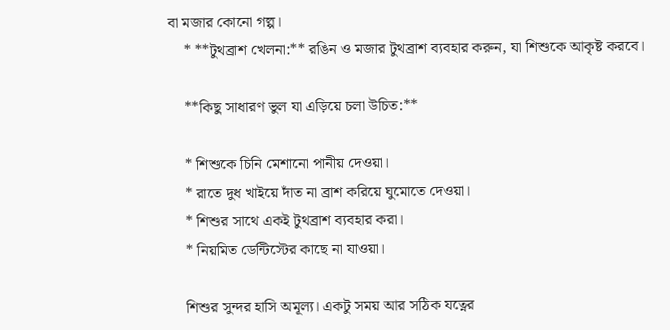বা মজার কোনো গল্প।
    * **টুথব্রাশ খেলনা:** রঙিন ও মজার টুথব্রাশ ব্যবহার করুন, যা শিশুকে আকৃষ্ট করবে।

    **কিছু সাধারণ ভুল যা এড়িয়ে চলা উচিত:**

    * শিশুকে চিনি মেশানো পানীয় দেওয়া।
    * রাতে দুধ খাইয়ে দাঁত না ব্রাশ করিয়ে ঘুমোতে দেওয়া।
    * শিশুর সাথে একই টুথব্রাশ ব্যবহার করা।
    * নিয়মিত ডেন্টিস্টের কাছে না যাওয়া।

    শিশুর সুন্দর হাসি অমূল্য। একটু সময় আর সঠিক যত্নের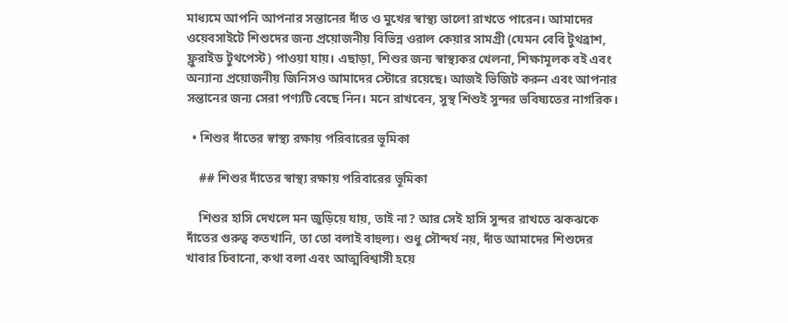মাধ্যমে আপনি আপনার সন্তানের দাঁত ও মুখের স্বাস্থ্য ভালো রাখতে পারেন। আমাদের ওয়েবসাইটে শিশুদের জন্য প্রয়োজনীয় বিভিন্ন ওরাল কেয়ার সামগ্রী (যেমন বেবি টুথব্রাশ, ফ্লুরাইড টুথপেস্ট) পাওয়া যায়। এছাড়া, শিশুর জন্য স্বাস্থ্যকর খেলনা, শিক্ষামূলক বই এবং অন্যান্য প্রয়োজনীয় জিনিসও আমাদের স্টোরে রয়েছে। আজই ভিজিট করুন এবং আপনার সন্তানের জন্য সেরা পণ্যটি বেছে নিন। মনে রাখবেন, সুস্থ শিশুই সুন্দর ভবিষ্যতের নাগরিক।

  • শিশুর দাঁতের স্বাস্থ্য রক্ষায় পরিবারের ভূমিকা

    ## শিশুর দাঁতের স্বাস্থ্য রক্ষায় পরিবারের ভূমিকা

    শিশুর হাসি দেখলে মন জুড়িয়ে যায়, তাই না? আর সেই হাসি সুন্দর রাখতে ঝকঝকে দাঁতের গুরুত্ব কতখানি, তা তো বলাই বাহুল্য। শুধু সৌন্দর্য নয়, দাঁত আমাদের শিশুদের খাবার চিবানো, কথা বলা এবং আত্মবিশ্বাসী হয়ে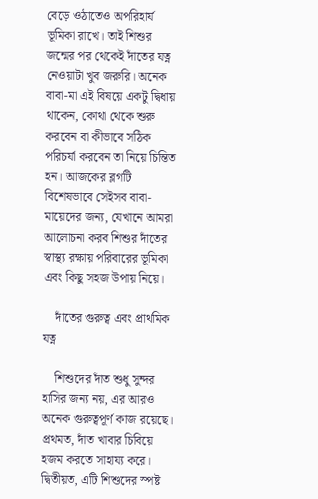বেড়ে ওঠাতেও অপরিহার্য ভূমিকা রাখে। তাই শিশুর জন্মের পর থেকেই দাঁতের যত্ন নেওয়াটা খুব জরুরি। অনেক বাবা-মা এই বিষয়ে একটু দ্বিধায় থাকেন, কোথা থেকে শুরু করবেন বা কীভাবে সঠিক পরিচর্যা করবেন তা নিয়ে চিন্তিত হন। আজকের ব্লগটি বিশেষভাবে সেইসব বাবা-মায়েদের জন্য, যেখানে আমরা আলোচনা করব শিশুর দাঁতের স্বাস্থ্য রক্ষায় পরিবারের ভূমিকা এবং কিছু সহজ উপায় নিয়ে।

    দাঁতের গুরুত্ব এবং প্রাথমিক যত্ন

    শিশুদের দাঁত শুধু সুন্দর হাসির জন্য নয়, এর আরও অনেক গুরুত্বপূর্ণ কাজ রয়েছে। প্রথমত, দাঁত খাবার চিবিয়ে হজম করতে সাহায্য করে। দ্বিতীয়ত, এটি শিশুদের স্পষ্ট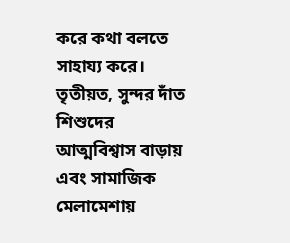করে কথা বলতে সাহায্য করে। তৃতীয়ত, সুন্দর দাঁত শিশুদের আত্মবিশ্বাস বাড়ায় এবং সামাজিক মেলামেশায়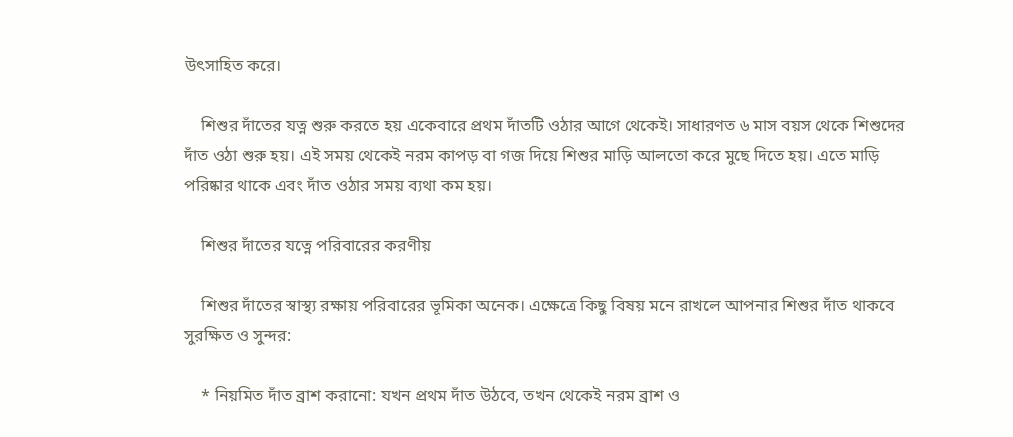উৎসাহিত করে।

    শিশুর দাঁতের যত্ন শুরু করতে হয় একেবারে প্রথম দাঁতটি ওঠার আগে থেকেই। সাধারণত ৬ মাস বয়স থেকে শিশুদের দাঁত ওঠা শুরু হয়। এই সময় থেকেই নরম কাপড় বা গজ দিয়ে শিশুর মাড়ি আলতো করে মুছে দিতে হয়। এতে মাড়ি পরিষ্কার থাকে এবং দাঁত ওঠার সময় ব্যথা কম হয়।

    শিশুর দাঁতের যত্নে পরিবারের করণীয়

    শিশুর দাঁতের স্বাস্থ্য রক্ষায় পরিবারের ভূমিকা অনেক। এক্ষেত্রে কিছু বিষয় মনে রাখলে আপনার শিশুর দাঁত থাকবে সুরক্ষিত ও সুন্দর:

    * নিয়মিত দাঁত ব্রাশ করানো: যখন প্রথম দাঁত উঠবে, তখন থেকেই নরম ব্রাশ ও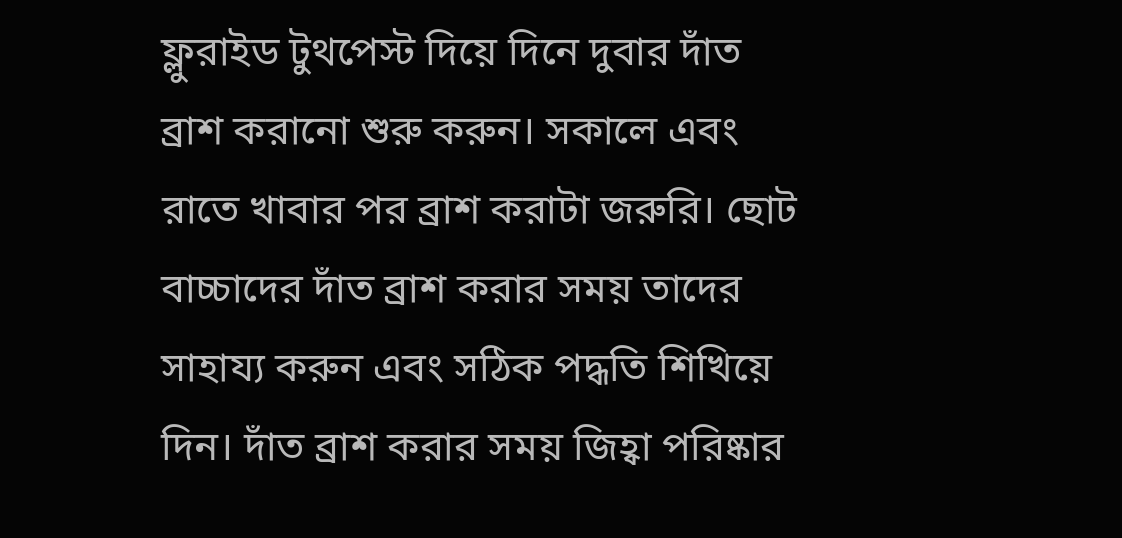ফ্লুরাইড টুথপেস্ট দিয়ে দিনে দুবার দাঁত ব্রাশ করানো শুরু করুন। সকালে এবং রাতে খাবার পর ব্রাশ করাটা জরুরি। ছোট বাচ্চাদের দাঁত ব্রাশ করার সময় তাদের সাহায্য করুন এবং সঠিক পদ্ধতি শিখিয়ে দিন। দাঁত ব্রাশ করার সময় জিহ্বা পরিষ্কার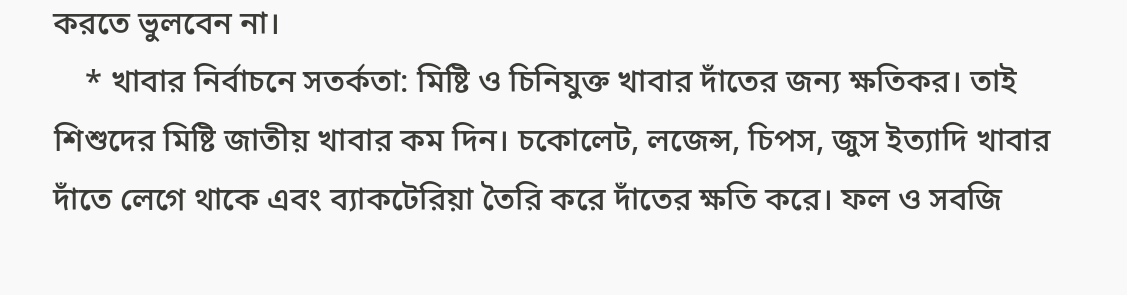করতে ভুলবেন না।
    * খাবার নির্বাচনে সতর্কতা: মিষ্টি ও চিনিযুক্ত খাবার দাঁতের জন্য ক্ষতিকর। তাই শিশুদের মিষ্টি জাতীয় খাবার কম দিন। চকোলেট, লজেন্স, চিপস, জুস ইত্যাদি খাবার দাঁতে লেগে থাকে এবং ব্যাকটেরিয়া তৈরি করে দাঁতের ক্ষতি করে। ফল ও সবজি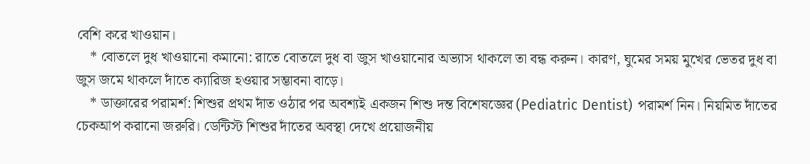বেশি করে খাওয়ান।
    * বোতলে দুধ খাওয়ানো কমানো: রাতে বোতলে দুধ বা জুস খাওয়ানোর অভ্যাস থাকলে তা বন্ধ করুন। কারণ, ঘুমের সময় মুখের ভেতর দুধ বা জুস জমে থাকলে দাঁতে ক্যারিজ হওয়ার সম্ভাবনা বাড়ে।
    * ডাক্তারের পরামর্শ: শিশুর প্রথম দাঁত ওঠার পর অবশ্যই একজন শিশু দন্ত বিশেষজ্ঞের (Pediatric Dentist) পরামর্শ নিন। নিয়মিত দাঁতের চেকআপ করানো জরুরি। ডেন্টিস্ট শিশুর দাঁতের অবস্থা দেখে প্রয়োজনীয়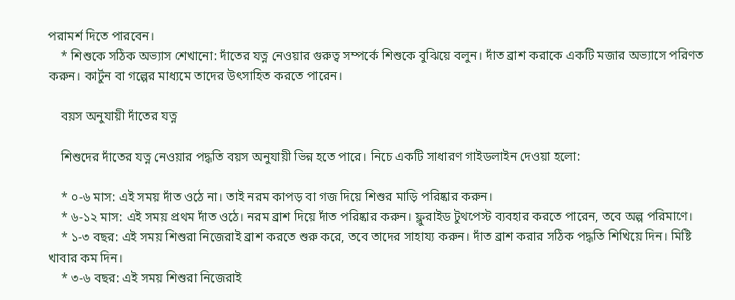পরামর্শ দিতে পারবেন।
    * শিশুকে সঠিক অভ্যাস শেখানো: দাঁতের যত্ন নেওয়ার গুরুত্ব সম্পর্কে শিশুকে বুঝিয়ে বলুন। দাঁত ব্রাশ করাকে একটি মজার অভ্যাসে পরিণত করুন। কার্টুন বা গল্পের মাধ্যমে তাদের উৎসাহিত করতে পারেন।

    বয়স অনুযায়ী দাঁতের যত্ন

    শিশুদের দাঁতের যত্ন নেওয়ার পদ্ধতি বয়স অনুযায়ী ভিন্ন হতে পারে। নিচে একটি সাধারণ গাইডলাইন দেওয়া হলো:

    * ০-৬ মাস: এই সময় দাঁত ওঠে না। তাই নরম কাপড় বা গজ দিয়ে শিশুর মাড়ি পরিষ্কার করুন।
    * ৬-১২ মাস: এই সময় প্রথম দাঁত ওঠে। নরম ব্রাশ দিয়ে দাঁত পরিষ্কার করুন। ফ্লুরাইড টুথপেস্ট ব্যবহার করতে পারেন, তবে অল্প পরিমাণে।
    * ১-৩ বছর: এই সময় শিশুরা নিজেরাই ব্রাশ করতে শুরু করে, তবে তাদের সাহায্য করুন। দাঁত ব্রাশ করার সঠিক পদ্ধতি শিখিয়ে দিন। মিষ্টি খাবার কম দিন।
    * ৩-৬ বছর: এই সময় শিশুরা নিজেরাই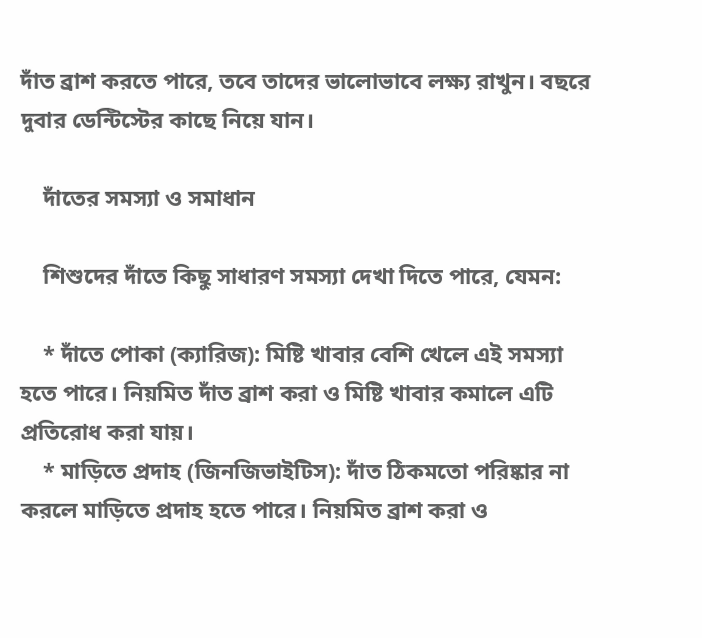দাঁত ব্রাশ করতে পারে, তবে তাদের ভালোভাবে লক্ষ্য রাখুন। বছরে দুবার ডেন্টিস্টের কাছে নিয়ে যান।

    দাঁতের সমস্যা ও সমাধান

    শিশুদের দাঁতে কিছু সাধারণ সমস্যা দেখা দিতে পারে, যেমন:

    * দাঁতে পোকা (ক্যারিজ): মিষ্টি খাবার বেশি খেলে এই সমস্যা হতে পারে। নিয়মিত দাঁত ব্রাশ করা ও মিষ্টি খাবার কমালে এটি প্রতিরোধ করা যায়।
    * মাড়িতে প্রদাহ (জিনজিভাইটিস): দাঁত ঠিকমতো পরিষ্কার না করলে মাড়িতে প্রদাহ হতে পারে। নিয়মিত ব্রাশ করা ও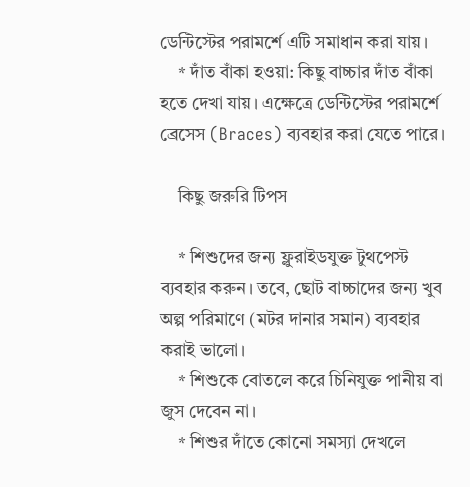ডেন্টিস্টের পরামর্শে এটি সমাধান করা যায়।
    * দাঁত বাঁকা হওয়া: কিছু বাচ্চার দাঁত বাঁকা হতে দেখা যায়। এক্ষেত্রে ডেন্টিস্টের পরামর্শে ব্রেসেস (Braces) ব্যবহার করা যেতে পারে।

    কিছু জরুরি টিপস

    * শিশুদের জন্য ফ্লুরাইডযুক্ত টুথপেস্ট ব্যবহার করুন। তবে, ছোট বাচ্চাদের জন্য খুব অল্প পরিমাণে (মটর দানার সমান) ব্যবহার করাই ভালো।
    * শিশুকে বোতলে করে চিনিযুক্ত পানীয় বা জুস দেবেন না।
    * শিশুর দাঁতে কোনো সমস্যা দেখলে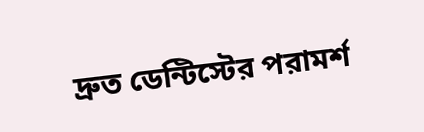দ্রুত ডেন্টিস্টের পরামর্শ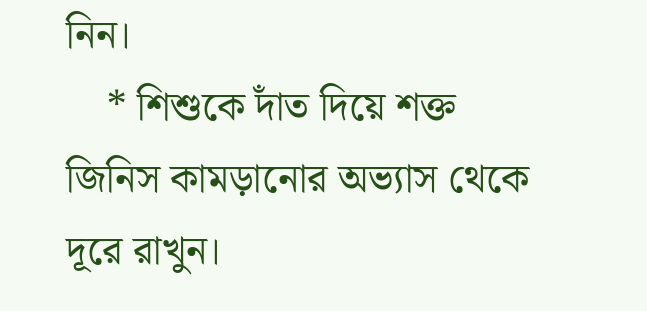নিন।
    * শিশুকে দাঁত দিয়ে শক্ত জিনিস কামড়ানোর অভ্যাস থেকে দূরে রাখুন।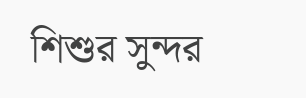শিশুর সুন্দর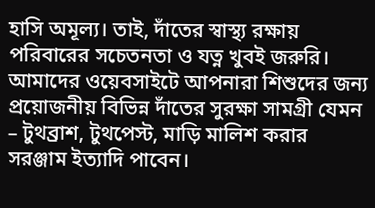হাসি অমূল্য। তাই, দাঁতের স্বাস্থ্য রক্ষায় পরিবারের সচেতনতা ও যত্ন খুবই জরুরি। আমাদের ওয়েবসাইটে আপনারা শিশুদের জন্য প্রয়োজনীয় বিভিন্ন দাঁতের সুরক্ষা সামগ্রী যেমন – টুথব্রাশ, টুথপেস্ট, মাড়ি মালিশ করার সরঞ্জাম ইত্যাদি পাবেন।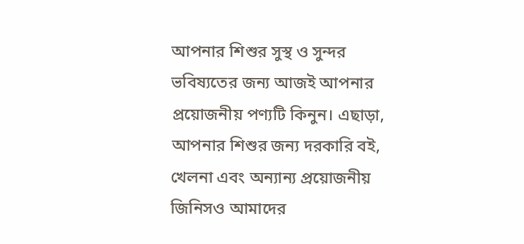আপনার শিশুর সুস্থ ও সুন্দর ভবিষ্যতের জন্য আজই আপনার প্রয়োজনীয় পণ্যটি কিনুন। এছাড়া, আপনার শিশুর জন্য দরকারি বই, খেলনা এবং অন্যান্য প্রয়োজনীয় জিনিসও আমাদের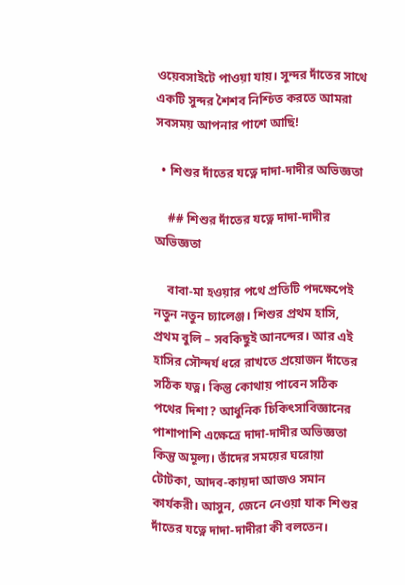ওয়েবসাইটে পাওয়া যায়। সুন্দর দাঁতের সাথে একটি সুন্দর শৈশব নিশ্চিত করতে আমরা সবসময় আপনার পাশে আছি!

  • শিশুর দাঁতের যত্নে দাদা-দাদীর অভিজ্ঞতা

    ## শিশুর দাঁতের যত্নে দাদা-দাদীর অভিজ্ঞতা

    বাবা-মা হওয়ার পথে প্রতিটি পদক্ষেপেই নতুন নতুন চ্যালেঞ্জ। শিশুর প্রথম হাসি, প্রথম বুলি – সবকিছুই আনন্দের। আর এই হাসির সৌন্দর্য ধরে রাখতে প্রয়োজন দাঁতের সঠিক যত্ন। কিন্তু কোথায় পাবেন সঠিক পথের দিশা? আধুনিক চিকিৎসাবিজ্ঞানের পাশাপাশি এক্ষেত্রে দাদা-দাদীর অভিজ্ঞতা কিন্তু অমূল্য। তাঁদের সময়ের ঘরোয়া টোটকা, আদব-কায়দা আজও সমান কার্যকরী। আসুন, জেনে নেওয়া যাক শিশুর দাঁতের যত্নে দাদা-দাদীরা কী বলতেন।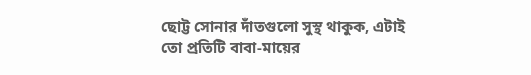ছোট্ট সোনার দাঁতগুলো সুস্থ থাকুক, এটাই তো প্রতিটি বাবা-মায়ের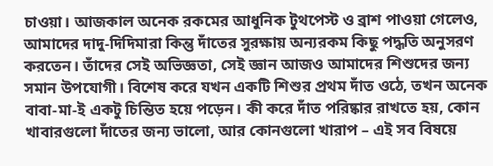চাওয়া। আজকাল অনেক রকমের আধুনিক টুথপেস্ট ও ব্রাশ পাওয়া গেলেও, আমাদের দাদু-দিদিমারা কিন্তু দাঁতের সুরক্ষায় অন্যরকম কিছু পদ্ধতি অনুসরণ করতেন। তাঁদের সেই অভিজ্ঞতা, সেই জ্ঞান আজও আমাদের শিশুদের জন্য সমান উপযোগী। বিশেষ করে যখন একটি শিশুর প্রথম দাঁত ওঠে, তখন অনেক বাবা-মা-ই একটু চিন্তিত হয়ে পড়েন। কী করে দাঁত পরিষ্কার রাখতে হয়, কোন খাবারগুলো দাঁতের জন্য ভালো, আর কোনগুলো খারাপ – এই সব বিষয়ে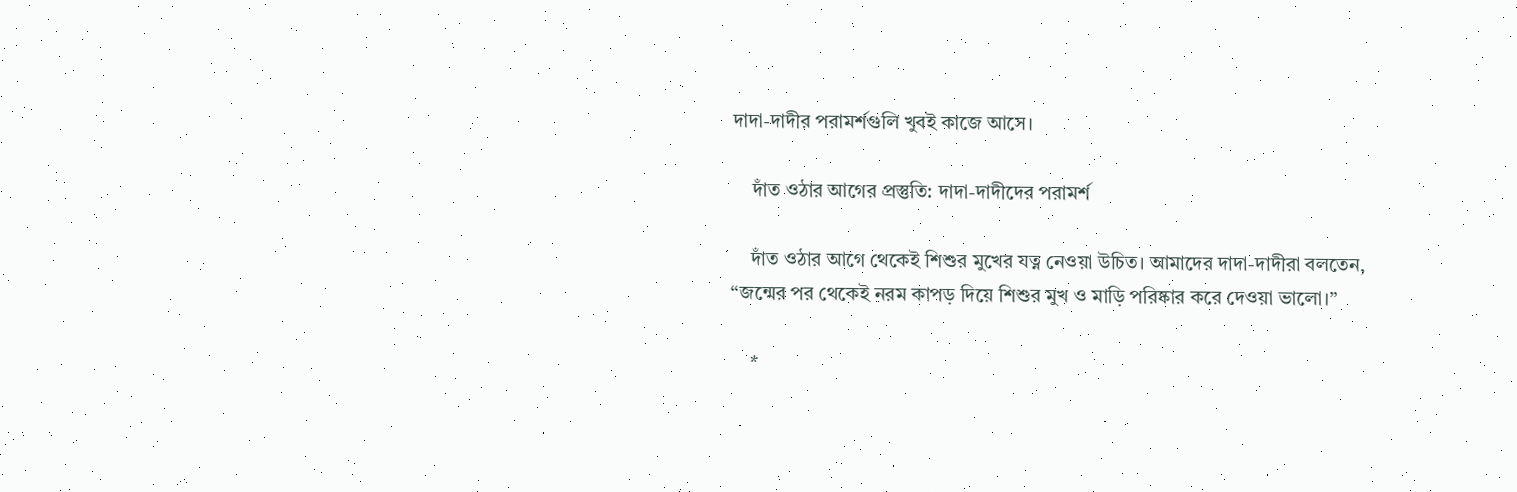দাদা-দাদীর পরামর্শগুলি খুবই কাজে আসে।

    দাঁত ওঠার আগের প্রস্তুতি: দাদা-দাদীদের পরামর্শ

    দাঁত ওঠার আগে থেকেই শিশুর মুখের যত্ন নেওয়া উচিত। আমাদের দাদা-দাদীরা বলতেন, “জন্মের পর থেকেই নরম কাপড় দিয়ে শিশুর মুখ ও মাড়ি পরিষ্কার করে দেওয়া ভালো।”

    *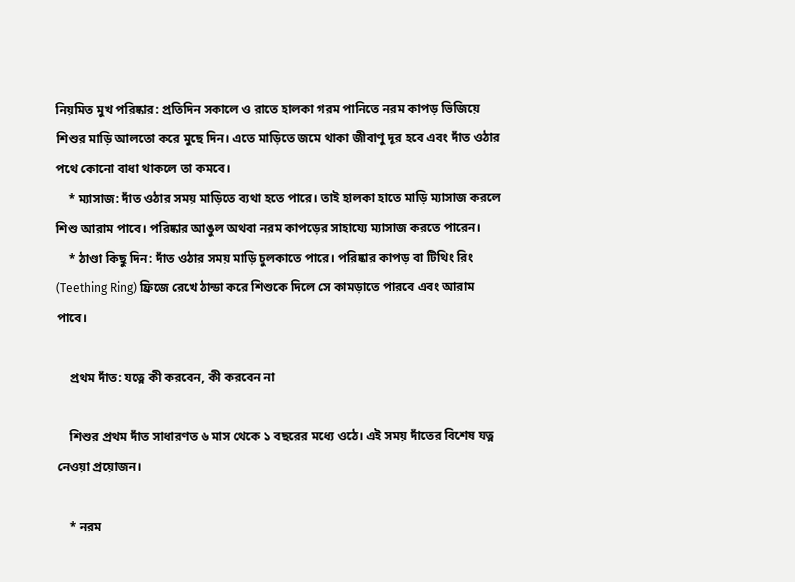নিয়মিত মুখ পরিষ্কার: প্রতিদিন সকালে ও রাতে হালকা গরম পানিতে নরম কাপড় ভিজিয়ে শিশুর মাড়ি আলতো করে মুছে দিন। এতে মাড়িতে জমে থাকা জীবাণু দূর হবে এবং দাঁত ওঠার পথে কোনো বাধা থাকলে তা কমবে।
    * ম্যাসাজ: দাঁত ওঠার সময় মাড়িতে ব্যথা হতে পারে। তাই হালকা হাতে মাড়ি ম্যাসাজ করলে শিশু আরাম পাবে। পরিষ্কার আঙুল অথবা নরম কাপড়ের সাহায্যে ম্যাসাজ করতে পারেন।
    * ঠাণ্ডা কিছু দিন: দাঁত ওঠার সময় মাড়ি চুলকাতে পারে। পরিষ্কার কাপড় বা টিথিং রিং (Teething Ring) ফ্রিজে রেখে ঠান্ডা করে শিশুকে দিলে সে কামড়াতে পারবে এবং আরাম পাবে।

    প্রথম দাঁত: যত্নে কী করবেন, কী করবেন না

    শিশুর প্রথম দাঁত সাধারণত ৬ মাস থেকে ১ বছরের মধ্যে ওঠে। এই সময় দাঁতের বিশেষ যত্ন নেওয়া প্রয়োজন।

    * নরম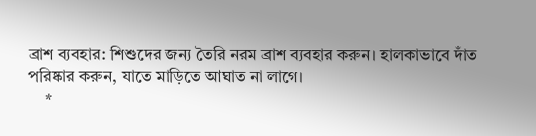ব্রাশ ব্যবহার: শিশুদের জন্য তৈরি নরম ব্রাশ ব্যবহার করুন। হালকাভাবে দাঁত পরিষ্কার করুন, যাতে মাড়িতে আঘাত না লাগে।
    *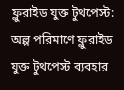ফ্লুরাইড যুক্ত টুথপেস্ট: অল্প পরিমাণে ফ্লুরাইড যুক্ত টুথপেস্ট ব্যবহার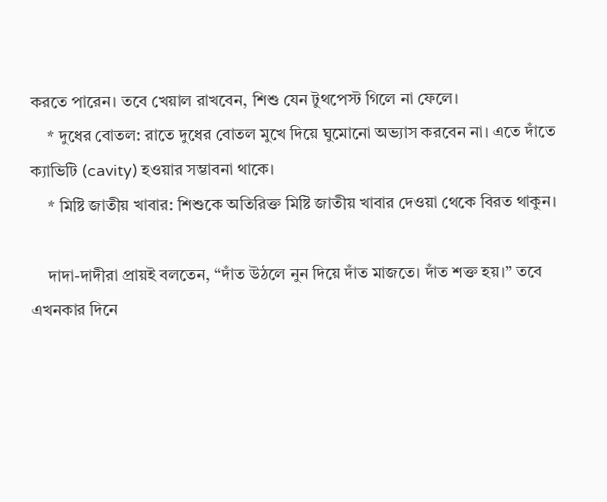করতে পারেন। তবে খেয়াল রাখবেন, শিশু যেন টুথপেস্ট গিলে না ফেলে।
    * দুধের বোতল: রাতে দুধের বোতল মুখে দিয়ে ঘুমোনো অভ্যাস করবেন না। এতে দাঁতে ক্যাভিটি (cavity) হওয়ার সম্ভাবনা থাকে।
    * মিষ্টি জাতীয় খাবার: শিশুকে অতিরিক্ত মিষ্টি জাতীয় খাবার দেওয়া থেকে বিরত থাকুন।

    দাদা-দাদীরা প্রায়ই বলতেন, “দাঁত উঠলে নুন দিয়ে দাঁত মাজতে। দাঁত শক্ত হয়।” তবে এখনকার দিনে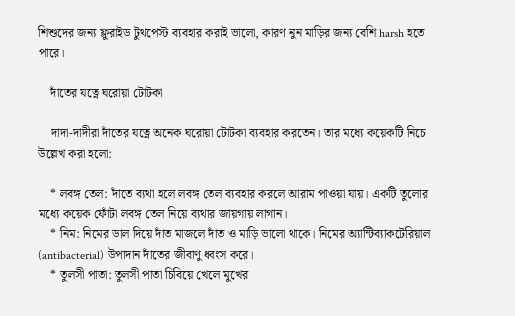শিশুদের জন্য ফ্লুরাইড টুথপেস্ট ব্যবহার করাই ভালো, কারণ নুন মাড়ির জন্য বেশি harsh হতে পারে।

    দাঁতের যত্নে ঘরোয়া টোটকা

    দাদা-দাদীরা দাঁতের যত্নে অনেক ঘরোয়া টোটকা ব্যবহার করতেন। তার মধ্যে কয়েকটি নিচে উল্লেখ করা হলো:

    * লবঙ্গ তেল: দাঁতে ব্যথা হলে লবঙ্গ তেল ব্যবহার করলে আরাম পাওয়া যায়। একটি তুলোর মধ্যে কয়েক ফোঁটা লবঙ্গ তেল নিয়ে ব্যথার জায়গায় লাগান।
    * নিম: নিমের ডাল দিয়ে দাঁত মাজলে দাঁত ও মাড়ি ভালো থাকে। নিমের অ্যান্টিব্যাকটেরিয়াল (antibacterial) উপাদান দাঁতের জীবাণু ধ্বংস করে।
    * তুলসী পাতা: তুলসী পাতা চিবিয়ে খেলে মুখের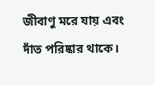জীবাণু মরে যায় এবং দাঁত পরিষ্কার থাকে।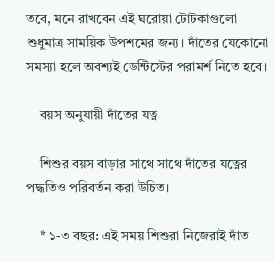তবে, মনে রাখবেন এই ঘরোয়া টোটকাগুলো শুধুমাত্র সাময়িক উপশমের জন্য। দাঁতের যেকোনো সমস্যা হলে অবশ্যই ডেন্টিস্টের পরামর্শ নিতে হবে।

    বয়স অনুযায়ী দাঁতের যত্ন

    শিশুর বয়স বাড়ার সাথে সাথে দাঁতের যত্নের পদ্ধতিও পরিবর্তন করা উচিত।

    * ১-৩ বছর: এই সময় শিশুরা নিজেরাই দাঁত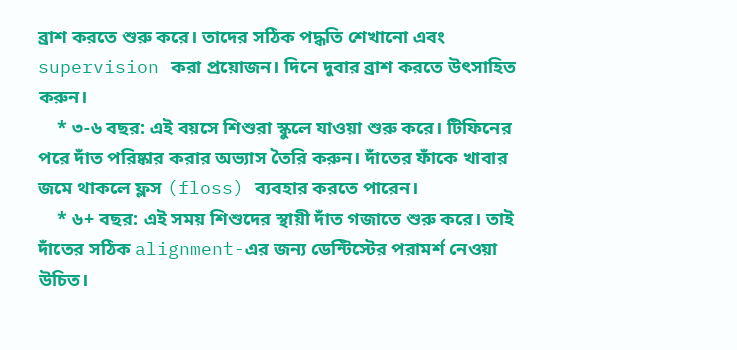ব্রাশ করতে শুরু করে। তাদের সঠিক পদ্ধতি শেখানো এবং supervision করা প্রয়োজন। দিনে দুবার ব্রাশ করতে উৎসাহিত করুন।
    * ৩-৬ বছর: এই বয়সে শিশুরা স্কুলে যাওয়া শুরু করে। টিফিনের পরে দাঁত পরিষ্কার করার অভ্যাস তৈরি করুন। দাঁতের ফাঁকে খাবার জমে থাকলে ফ্লস (floss) ব্যবহার করতে পারেন।
    * ৬+ বছর: এই সময় শিশুদের স্থায়ী দাঁত গজাতে শুরু করে। তাই দাঁতের সঠিক alignment-এর জন্য ডেন্টিস্টের পরামর্শ নেওয়া উচিত।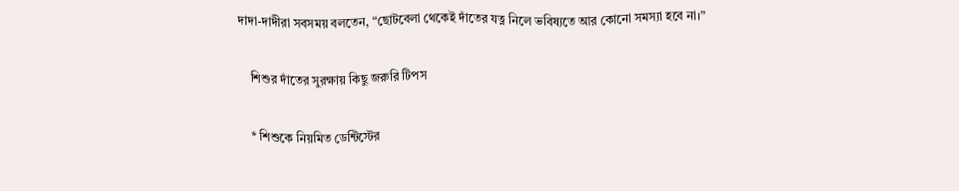দাদা-দাদীরা সবসময় বলতেন, “ছোটবেলা থেকেই দাঁতের যত্ন নিলে ভবিষ্যতে আর কোনো সমস্যা হবে না।”

    শিশুর দাঁতের সুরক্ষায় কিছু জরুরি টিপস

    * শিশুকে নিয়মিত ডেন্টিস্টের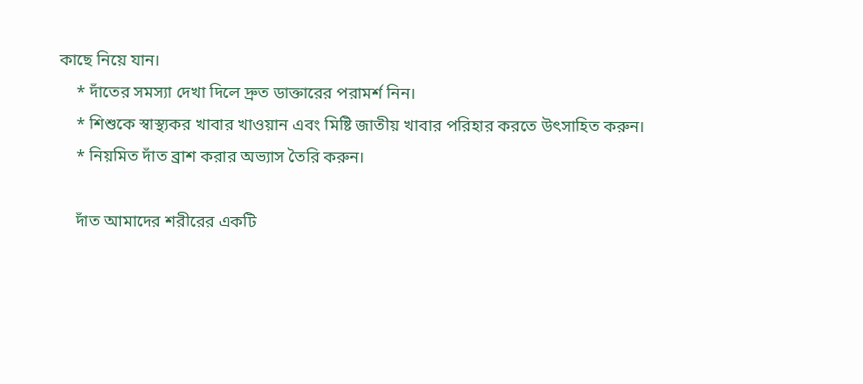কাছে নিয়ে যান।
    * দাঁতের সমস্যা দেখা দিলে দ্রুত ডাক্তারের পরামর্শ নিন।
    * শিশুকে স্বাস্থ্যকর খাবার খাওয়ান এবং মিষ্টি জাতীয় খাবার পরিহার করতে উৎসাহিত করুন।
    * নিয়মিত দাঁত ব্রাশ করার অভ্যাস তৈরি করুন।

    দাঁত আমাদের শরীরের একটি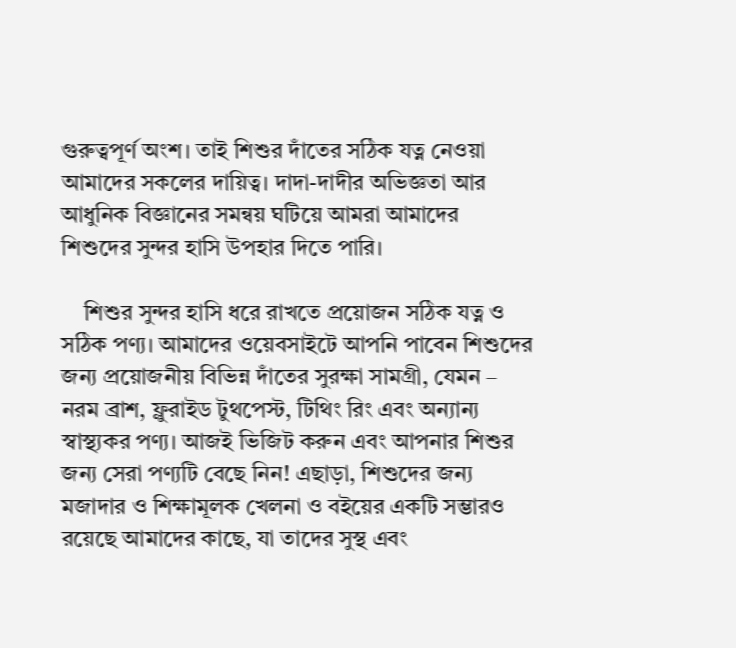গুরুত্বপূর্ণ অংশ। তাই শিশুর দাঁতের সঠিক যত্ন নেওয়া আমাদের সকলের দায়িত্ব। দাদা-দাদীর অভিজ্ঞতা আর আধুনিক বিজ্ঞানের সমন্বয় ঘটিয়ে আমরা আমাদের শিশুদের সুন্দর হাসি উপহার দিতে পারি।

    শিশুর সুন্দর হাসি ধরে রাখতে প্রয়োজন সঠিক যত্ন ও সঠিক পণ্য। আমাদের ওয়েবসাইটে আপনি পাবেন শিশুদের জন্য প্রয়োজনীয় বিভিন্ন দাঁতের সুরক্ষা সামগ্রী, যেমন – নরম ব্রাশ, ফ্লুরাইড টুথপেস্ট, টিথিং রিং এবং অন্যান্য স্বাস্থ্যকর পণ্য। আজই ভিজিট করুন এবং আপনার শিশুর জন্য সেরা পণ্যটি বেছে নিন! এছাড়া, শিশুদের জন্য মজাদার ও শিক্ষামূলক খেলনা ও বইয়ের একটি সম্ভারও রয়েছে আমাদের কাছে, যা তাদের সুস্থ এবং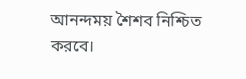আনন্দময় শৈশব নিশ্চিত করবে।